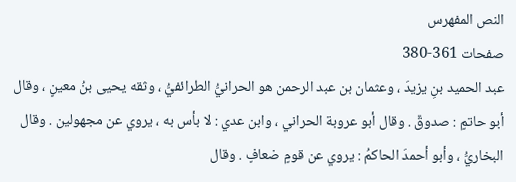النص المفهرس
صفحات 361-380
عبد الحميد بنِ يزيدَ ، وعثمان بن عبد الرحمن هو الحرانيُّ الطرائفيُّ ، وثقه يحيى بنُ معينٍ ، وقال أبو حاتمٍ : صدوقٌ . وقال أبو عروبة الحراني ، وابن عدي : لا بأس به ، يروي عن مجهولين . وقال البخاريُّ ، وأبو أحمدَ الحاكمُ : يروي عن قومٍ ضعافٍ . وقال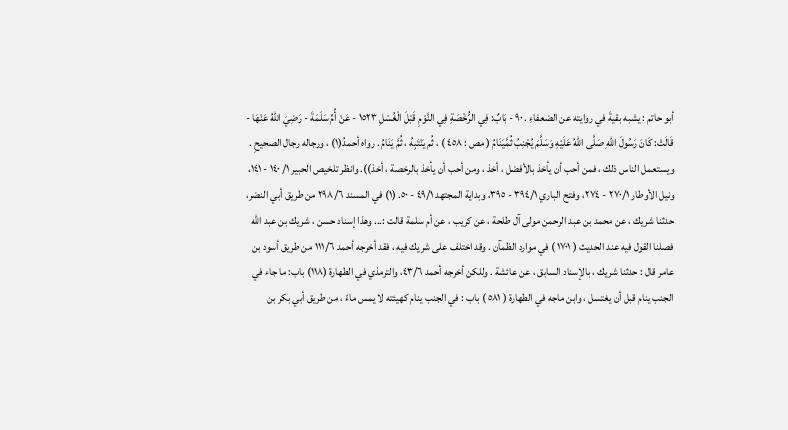أبو حاتم : يشبه بقيةَ في روايته عن الضعفاءِ . ٩٠ - بَابٌ: فِي الرُّخْصَةِ فِي النَّوْمِ قَبْلَ الْغُسْلِ ١٥٢٣ - عَنْ أُمِّ سَلَمَةَ - رَضِيَ اللهُ عَنْهَا - قَالَتْ: كَانَ رَسُولَ اللهِ صَلَّى اللهُ عَلَيْهِ وَسَلَّمَ يُجْنِبُ ثُمَّيَنَامُ ( مص : ٤٥٨ ) ، ثُم يَنْتَبِهُ ، ثُمَّ يَنَامُ . رواه أحمدُ(١) ، ورجاله رجال الصحيحِ . ويستعمل الناس ذلك ، فمن أحب أن يأخذ بالأفضل ، أخذ ، ومن أحب أن يأخذ بالرخصة ، أخذ)). وانظر تلخيص الحبير ١/ ١٤٠ - ١٤١، ونيل الأوطار ٢٧٠/١ - ٢٧٤، وفتح الباري ٣٩٤/١ - ٣٩٥، وبداية المجتهد ٤٩/١ - ٥٠. (١) في المسند ٢٩٨/٦ من طريق أبي النضر، حدثنا شريك ، عن محمد بن عبد الرحمن مولى آل طلحة ، عن كريب ، عن أم سلمة قالت :... وهذا إسناد حسن ، شريك بن عبد الله فصلنا القول فيه عند الحديث ( ١٧٠١ ) في موارد الظمآن . وقد اختلف على شريك فيه ، فقد أخرجه أحمد ١١١/٦ من طريق أسود بن عامر قال : حدثنا شريك ، بالإسناد السابق ، عن عائشة . وللكن أخرجه أحمد ٤٣/٦، والترمذي في الطهارة (١١٨) باب: ما جاء في الجنب ينام قبل أن يغتسل ، وابن ماجه في الطهارة ( ٥٨١ ) باب : في الجنب ينام كهيئته لا يمس ماءً ، من طريق أبي بكر بن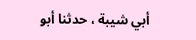أبي شيبة ، حدثنا أبو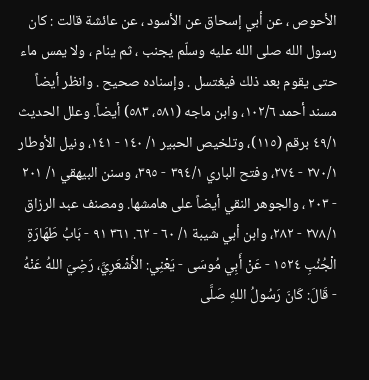الأحوص ، عن أبي إسحاق عن الأسود ، عن عائشة قالت : كان رسول الله صلى الله عليه وسلّم يجنب ، ثم ينام ، ولا يمس ماء حتى يقوم بعد ذلك فيغتسل . وإسناده صحيح . وانظر أيضاً مسند أحمد ١٠٢/٦، وابن ماجه (٥٨١، ٥٨٣) أيضاً. وعلل الحديث ٤٩/١ برقم (١١٥)، وتلخيص الحبير ١/ ١٤٠ - ١٤١، ونيل الأوطار ٢٧٠/١ - ٢٧٤، وفتح الباري ٣٩٤/١ - ٣٩٥، وسنن البيهقي ١/ ٢٠١ - ٢٠٣ ، والجوهر النقي أيضاً على هامشها. ومصنف عبد الرزاق ٢٧٨/١ - ٢٨٢، وابن أبي شيبة ١/ ٦٠ - ٦٢. ٣٦١ ٩١ - بَابُ طَهَارَةِ الْجُنُبِ ١٥٢٤ - عَنْ أَبِي مُوسَى - يَعْنِي: الأَشْعَرِيَّ، رَضِيَ اللهُ عَنْهُ - قَالَ: كَانَ رَسُولُ اللهِ صَلَّى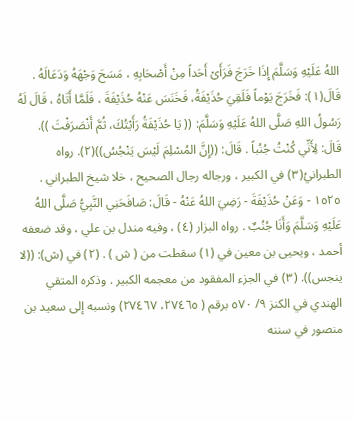اللهُ عَلَيْهِ وَسَلَّمَ إِذَا خَرَجَ فَرَأَىْ أَحَداً مِنْ أَصْحَابِهِ ، مَسَحَ وَجْهَهُ وَدَعَالَهُ . قَالَ(١): فَخَرَجَ يَوْماً فَلَقِيَ حُذَيْفَةُ، فَخَنَسَ عَنْهُ حُذَيْفَةَ ، فَلَمَّا أَتَاهُ ، قَالَ لَهُ رَسُولُ اللهِ صَلَّى اللهُ عَلَيْهِ وَسَلَّمَ: (( يَا حُذَيْفَةُ رَأَيْتُكَ، ثُمَّ أَنْصَرَفْتَ )). قَالَ: لِأَنِّي كُنْتُ جُنُباً . قَالَ: ((إِنَّ المُسْلِمَ لَيْسَ يَنْجُسُ))(٢). رواه الطبرانيُ(٣) في الكبير ، ورجاله رجال الصحيح ، خلا شيخ الطبراني . ١٥٢٥ - وَعَنْ حُذَيْفَةَ - رَضِيَ اللهُ عَنْهُ - قَالَ: صَافَحَنِي النَّبِيُّ صَلَّى اللهُ عَلَيْهِ وَسَلَّمَ وَأَنَا جُنُبٌ . رواه البزار (٤) ، وفيه مندل بن علي ، وقد ضعفه أحمد ، ويحيى بن معين في (١) سقطت من ( ش ) . (٢) في (ش): ((لا ينجس)). (٣) في الجزء المفقود من معجمه الكبير . وذكره المتقي الهندي في الكنز ٩/ ٥٧٠ برقم ( ٢٧٤٦٥، ٢٧٤٦٧) ونسبه إلى سعيد بن منصور في سننه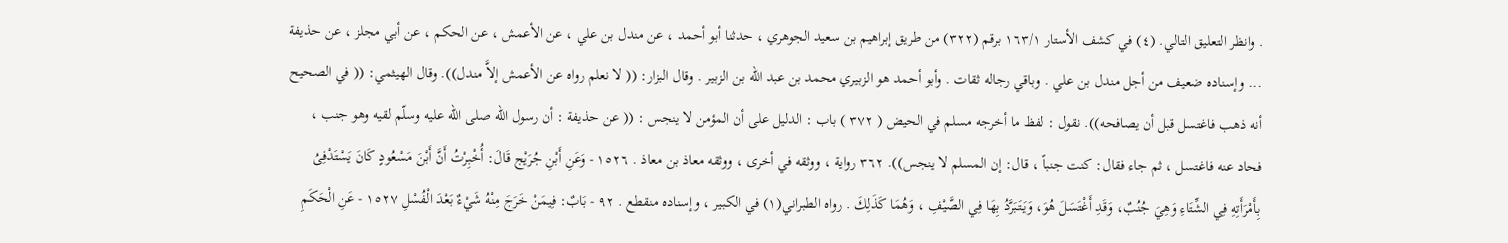. وانظر التعليق التالي. (٤) في كشف الأستار ١٦٣/١ برقم (٣٢٢) من طريق إبراهيم بن سعيد الجوهري ، حدثنا أبو أحمد ، عن مندل بن علي ، عن الأعمش ، عن الحكم ، عن أبي مجلز ، عن حذيفة ... وإسناده ضعيف من أجل مندل بن علي . وباقي رجاله ثقات . وأبو أحمد هو الزبيري محمد بن عبد الله بن الزبير . وقال البزار: (( لا نعلم رواه عن الأعمش إلاَّ مندل)). وقال الهيثمي: (( في الصحيح أنه ذهب فاغتسل قبل أن يصافحه)). نقول : لفظ ما أخرجه مسلم في الحيض ( ٣٧٢ ) باب : الدليل على أن المؤمن لا ينجس : (( عن حذيفة : أن رسول الله صلى الله عليه وسلّم لقيه وهو جنب ، فحاد عنه فاغتسل ، ثم جاء فقال: كنت جنباً ، قال: إن المسلم لا ينجس)). ٣٦٢ رواية ، ووثقه في أخرى ، ووثقه معاذ بن معاذ . ١٥٢٦ - وَعَنِ أَبْنِ جُرَيْج قَالَ: أُخْبِرْتُ أَنَّ أَبْنَ مَسْعُودٍ كَانَ يَسْتَدْفِىُ بِأَمْرَأَتِهِ فِي الشِّتَاءِ وَهِيَ جُنُبٌ، وَقَدِ أَغْتَسَلَ هُوَ، وَيَتَبَرَّدُ بِهَا فِي الصَّيْفِ ، وَهُمَا كَذَلِكَ . رواه الطبراني(١) في الكبير ، وإسناده منقطع . ٩٢ - بَابٌ: فِيمَنْ خَرَجَ مِنْهُ شَيْءٌ بَعْدَ الْفُسْلِ ١٥٢٧ - عَنِ الْحَكَمِ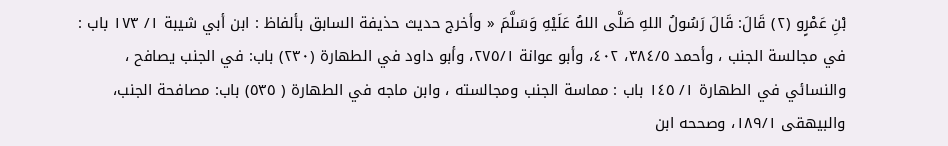بْنِ عَمْرٍو (٢) قَالَ: قَالَ رَسُولُ اللهِ صَلَّى اللهُ عَلَيْهِ وَسَلَّمَ « وأخرج حديث حذيفة السابق بألفاظ : ابن أبي شيبة ١/ ١٧٣ باب : في مجالسة الجنب ، وأحمد ٣٨٤/٥، ٤٠٢، وأبو عوانة ٢٧٥/١، وأبو داود في الطهارة (٢٣٠) باب: في الجنب يصافح ، والنسائي في الطهارة ١/ ١٤٥ باب : مماسة الجنب ومجالسته ، وابن ماجه في الطهارة ( ٥٣٥) باب: مصافحة الجنب، والبيهقى ١٨٩/١، وصححه ابن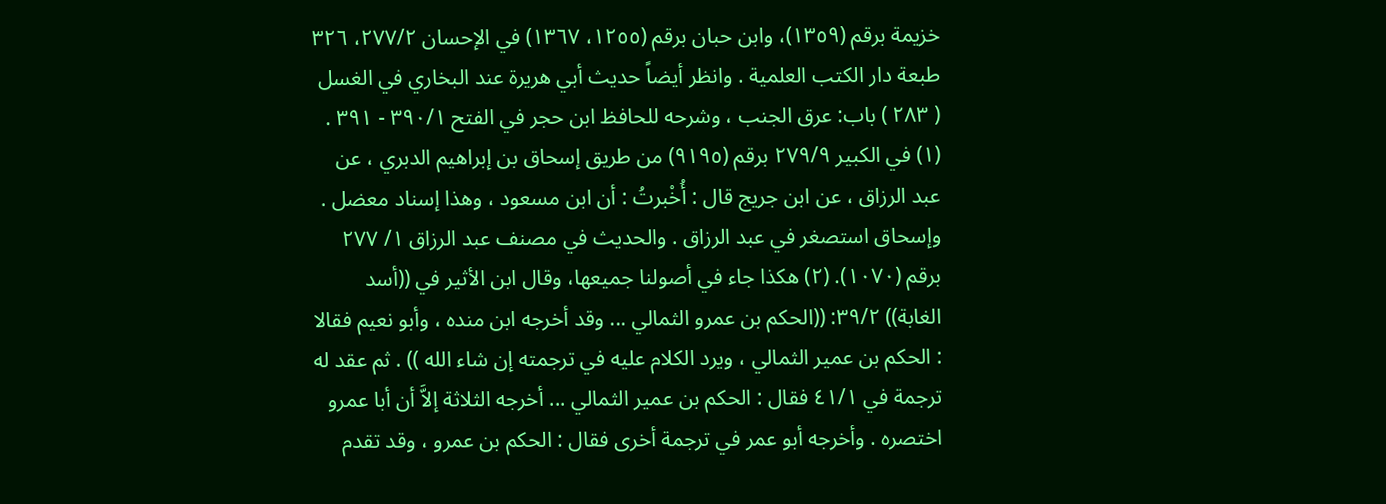خزيمة برقم (١٣٥٩)، وابن حبان برقم (١٢٥٥، ١٣٦٧) في الإحسان ٢٧٧/٢، ٣٢٦ طبعة دار الكتب العلمية . وانظر أيضاً حديث أبي هريرة عند البخاري في الغسل ( ٢٨٣ ) باب: عرق الجنب ، وشرحه للحافظ ابن حجر في الفتح ٣٩٠/١ - ٣٩١ . (١) في الكبير ٢٧٩/٩ برقم (٩١٩٥) من طريق إسحاق بن إبراهيم الدبري ، عن عبد الرزاق ، عن ابن جريج قال : أُخْبرتُ : أن ابن مسعود ، وهذا إسناد معضل . وإسحاق استصغر في عبد الرزاق . والحديث في مصنف عبد الرزاق ١/ ٢٧٧ برقم (١٠٧٠). (٢) هكذا جاء في أصولنا جميعها، وقال ابن الأثير في ((أسد الغابة)) ٣٩/٢: ((الحكم بن عمرو الثمالي ... وقد أخرجه ابن منده ، وأبو نعيم فقالا : الحكم بن عمير الثمالي ، ويرد الكلام عليه في ترجمته إن شاء الله )) . ثم عقد له ترجمة في ٤١/١ فقال : الحكم بن عمير الثمالي ... أخرجه الثلاثة إلاَّ أن أبا عمرو اختصره . وأخرجه أبو عمر في ترجمة أخرى فقال : الحكم بن عمرو ، وقد تقدم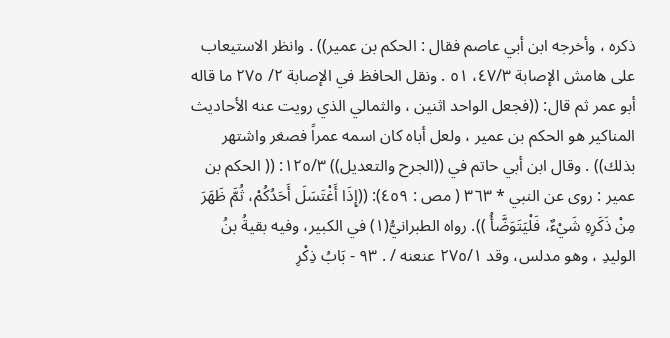ذكره ، وأخرجه ابن أبي عاصم فقال : الحكم بن عمير)) . وانظر الاستيعاب على هامش الإصابة ٤٧/٣، ٥١ . ونقل الحافظ في الإصابة ٢/ ٢٧٥ ما قاله أبو عمر ثم قال: ((فجعل الواحد اثنين ، والثمالي الذي رويت عنه الأحاديث المناكير هو الحكم بن عمير ، ولعل أباه كان اسمه عمراً فصغر واشتهر بذلك)) . وقال ابن أبي حاتم في ((الجرح والتعديل)) ١٢٥/٣: (( الحكم بن عمير : روى عن النبي * ٣٦٣ ( مص : ٤٥٩): ((إِذَا أَغْتَسَلَ أَحَدُكُمْ، ثُمَّ ظَهَرَ مِنْ ذَكَرِهِ شَيْءٌ، فَلْيَتَوَضَّأُ )). رواه الطبرانيُّ(١) في الكبير، وفيه بقيةُ بنُ الوليدِ ، وهو مدلس، وقد ٢٧٥/١ عنعنه / . ٩٣ - بَابُ ذِكْرِ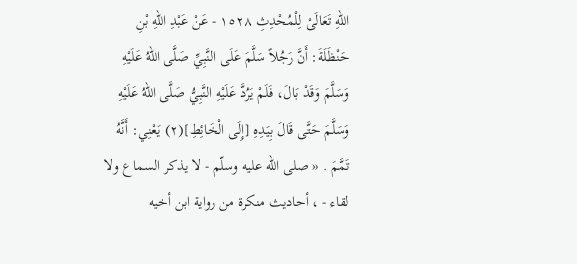اللهِ تَعَالَىْ لِلْمُحْدِثِ ١٥٢٨ - عَنْ عَبْدِ اللهِ بْنِ حَنْظَلَةَ: أَنَّ رَجُلاً سَلَّمَ عَلَى النَّبِيِّ صَلَّى اللهُ عَلَيْهِ وَسَلَّمَ وَقَدْ بَالَ، فَلَمْ يَرُدَّ عَلَيْهِ النَّبِيُّ صَلَّى اللهُ عَلَيْهِ وَسَلَّمَ حَتَّى قَالَ بِيَدِهِ [إِلَى الْخَائِطِ](٢) يَعْنِي: أَنَّهُ تَمَّمَ . « صلى الله عليه وسلّم - لا يذكر السماع ولا لقاء - ، أحاديث منكرة من رواية ابن أخيه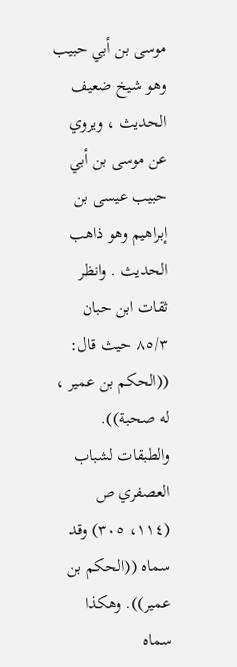موسى بن أبي حبيب وهو شيخ ضعيف الحديث ، ويروي عن موسى بن أبي حبيب عيسى بن إبراهيم وهو ذاهب الحديث . وانظر ثقات ابن حبان ٨٥/٣ حيث قال: ((الحكم بن عمير ، له صحبة)). والطبقات لشباب العصفري ص (١١٤، ٣٠٥) وقد سماه ((الحكم بن عمير)). وهكذا سماه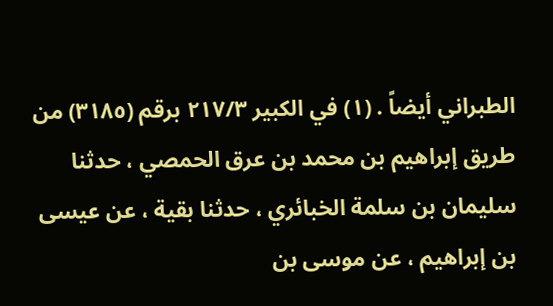الطبراني أيضاً . (١) في الكبير ٢١٧/٣ برقم (٣١٨٥) من طريق إبراهيم بن محمد بن عرق الحمصي ، حدثنا سليمان بن سلمة الخبائري ، حدثنا بقية ، عن عيسى بن إبراهيم ، عن موسى بن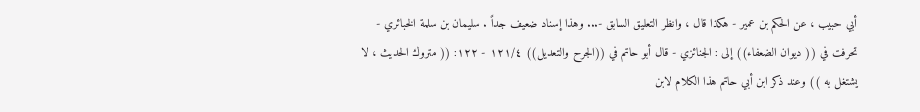أبي حبيب ، عن الحكم بن عمير - هكذا قال ، وانظر التعليق السابق -... وهذا إسناد ضعيف جداً . سليمان بن سلمة الخبائري - تحرفت في (( ديوان الضعفاء)) إلى : الجنائزي - قال أبو حاتم في ((الجرح والتعديل)) ١٢١/٤ - ١٢٢: (( متروك الحديث ، لا يشتغل به )) وعند ذكر ابن أبي حاتم هذا الكلام لابن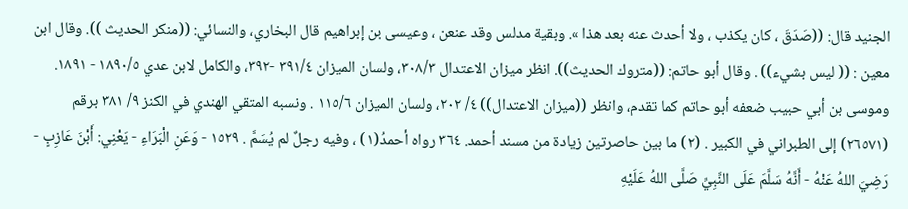الجنيد قال: ((صَدَقَ ، كان يكذب ، ولا أحدث عنه بعد هذا ». وبقية مدلس وقد عنعن ، وعيسى بن إبراهيم قال البخاري، والنسائي: ((منكر الحديث )). وقال ابن معين : (( ليس بشيء)) . وقال أبو حاتم: ((متروك الحديث)). انظر ميزان الاعتدال ٣٠٨/٣، ولسان الميزان ٣٩١/٤ -٣٩٢، والكامل لابن عدي ١٨٩٠/٥ - ١٨٩١. وموسى بن أبي حبيب ضعفه أبو حاتم كما تقدم، وانظر ((ميزان الاعتدال)) ٤/ ٢٠٢، ولسان الميزان ١١٥/٦ . ونسبه المتقي الهندي في الكنز ٩/ ٣٨١ برقم (٢٦٥٧١) إلى الطبراني في الكبير . (٢) ما بين حاصرتين زيادة من مسند أحمد. ٣٦٤ رواه أحمدُ(١) ، وفيه رجلٌ لم يُسَمَّ . ١٥٢٩ - وَعَنِ الْبَرَاءِ - يَعْنِي: أَبْنَ عَازِبٍ - رَضِيَ اللهُ عَنْهُ - أَنَّهُ سَلَّمَ عَلَى النَّبِيِّ صَلَّى اللهُ عَلَيْهِ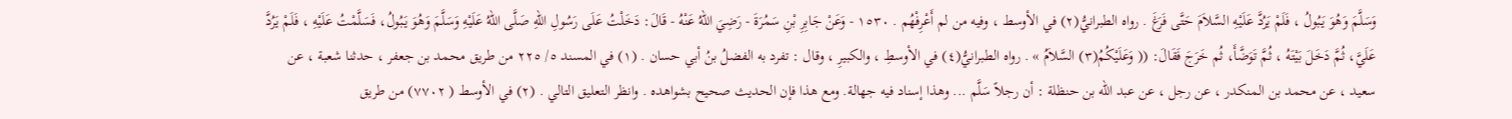وَسَلَّمَ وَهُوَ يَبُولُ ، فَلَمْ يَرُدَّ عَلَيْهِ السَّلاَمَ حَتَّى فَرَغَ . رواه الطبرانيُّ(٢) في الأوسط ، وفيه من لم أَعْرِفْهُم . ١٥٣٠ - وَعَنْ جَابِرِ بْنِ سَمُرَةَ - رَضِيَ اللهُ عَنْهُ - قَالَ: دَخَلْتُ عَلَى رَسُولِ اللهِ صَلَّى اللهُ عَلَيْهِ وَسَلَّمَ وَهُوَ يَبُولُ، فَسَلَّمْتُ عَلَيْهِ ، فَلَمْ يَرُدَّ عَلَيَّ، ثُمَّ دَخَلَ بَيْتَهُ ، ثُمَّ تَوَضَّأَ، ثُم خَرَجَ فَقَالَ: (( وَعَلَيْكُمُ(٣) السَّلاَمُ » . رواه الطبرانيُّ(٤) في الأوسطِ ، والكبيرِ ، وقال : تفرد به الفضلُ بنُ أبي حسان . (١) في المسند ٥/ ٢٢٥ من طريق محمد بن جعفر ، حدثنا شعبة ، عن سعيد ، عن محمد بن المنكدر ، عن رجل ، عن عبد الله بن حنظلة : أن رجلاً سَلَّم ... وهذا إسناد فيه جهالة. ومع هذا فإن الحديث صحيح بشواهده . وانظر التعليق التالي . (٢) في الأوسط ( ٧٧٠٢) من طريق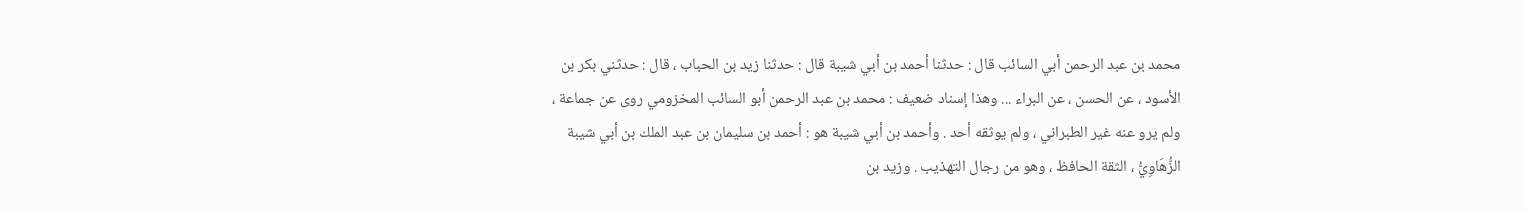محمد بن عبد الرحمن أبي السائب قال : حدثنا أحمد بن أبي شيبة قال : حدثنا زيد بن الحباب ، قال : حدثني بكر بن الأسود ، عن الحسن ، عن البراء ... وهذا إسناد ضعيف : محمد بن عبد الرحمن أبو السائب المخزومي روى عن جماعة ، ولم يرو عنه غير الطبراني ، ولم يوثقه أحد . وأحمد بن أبي شيبة هو : أحمد بن سليمان بن عبد الملك بن أبي شيبة الزُّهَاوِيُّ ، الثقة الحافظ ، وهو من رجال التهذيب . وزيد بن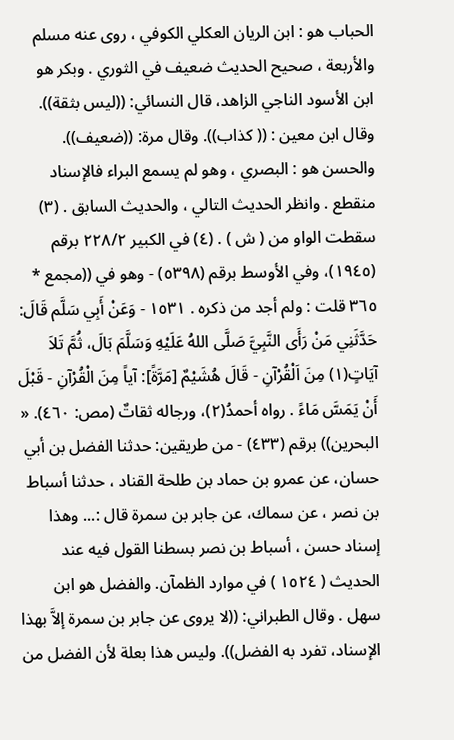الحباب هو : ابن الريان العكلي الكوفي ، روى عنه مسلم والأربعة ، صحيح الحديث ضعيف في الثوري . وبكر هو ابن الأسود الناجي الزاهد، قال النسائي: ((ليس بثقة)). وقال ابن معين : (( كذاب)). وقال مرة: ((ضعيف)). والحسن هو : البصري ، وهو لم يسمع البراء فالإسناد منقطع . وانظر الحديث التالي ، والحديث السابق . (٣) سقطت الواو من ( ش ) . (٤) في الكبير ٢٢٨/٢ برقم (١٩٤٥)، وفي الأوسط برقم (٥٣٩٨) - وهو في ((مجمع * ٣٦٥ قلت : ولم أجد من ذكره . ١٥٣١ - وَعَنْ أَبِي سَلَّم قَالَ: حَدَّثَنِي مَنْ رَأَى النَّبِيَّ صَلَّى اللهُ عَلَيْهِ وَسَلَّمَ بَالَ، ثُمَّ تَلاَ آيَاتٍ(١) مِنَ اَلْقُرْآنِ - قَالَ هُشَيْمٌ [مَرَّةً]: آياً مِنَ الْقُرْآنِ - قَبْلَ أَنْ يَمَسَّ مَاءً . رواه أحمدُ(٢)، ورجاله ثقاتٌ (مص: ٤٦٠). « البحرين)) برقم (٤٣٣) - من طريقين: حدثنا الفضل بن أبي حسان، عن عمرو بن حماد بن طلحة القناد ، حدثنا أسباط بن نصر ، عن سماك، عن جابر بن سمرة قال :... وهذا إسناد حسن ، أسباط بن نصر بسطنا القول فيه عند الحديث ( ١٥٢٤ ) في موارد الظمآن. والفضل هو ابن سهل . وقال الطبراني: ((لا يروى عن جابر بن سمرة إلاَّ بهذا الإسناد، تفرد به الفضل)). وليس هذا بعلة لأن الفضل من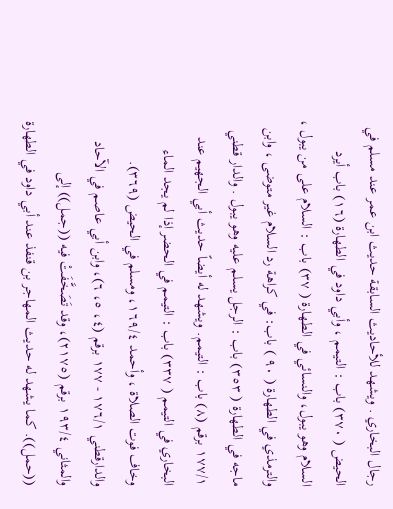رجال البخاري . ويشهد للأحاديث السابقة حديث ابن عمر عند مسلم في الحيض ( ٣٧٠) باب : التيمم ، وأبي داود في الطهارة (١٦) باب أيرد السلام وهو يبول، والنسائي في الطهارة ( ٣٧) باب : السلام على من يبول ، والترمذي في الطهارة ( ٩٠ ) باب: في كراهة رد السلام غير متوضى ، وابن ماجه في الطهارة ( ٣٥٣) باب : الرجل يسلم عليه وهو يبول . والدار قطني ١٧٧/١ برقم (٨) باب : التيمم. ويشهد له أيضاً حديث أبي الجهيم عند البخاري في التيمم ( ٣٣٧) باب : التيمم في الحضر إذا لم يجد الماء وخاف فوت الصلاة ، وأحمد ١٦٩/٤، ومسلم في الحيض (٣٦٩). والدارقطني ١٧٦/١ - ١٧٧ برقم (٤، ٥، ٦)، وابن أبي عاصم في الآحاد والمثاني ١٩٣/٤ برقم (٢١٧٥)، وقد تَصَخَّفَتْ فيه ((جمل)) إلى ((حمل)). كما يشهد له حديث المهاجر بن قنفذ عند أبي داود في الطهارة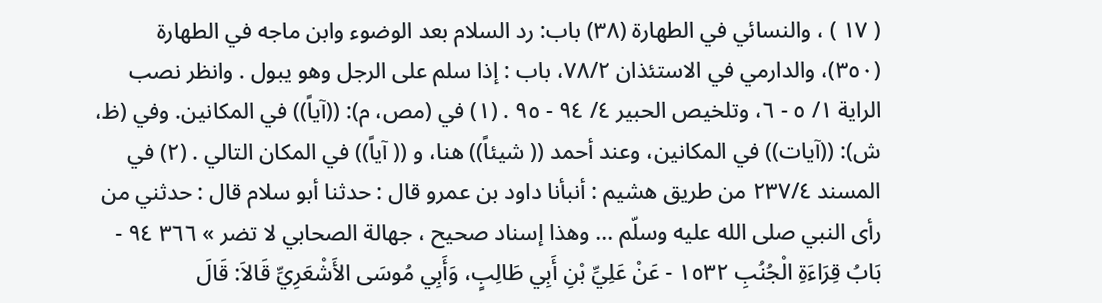( ١٧ ) ، والنسائي في الطهارة (٣٨) باب: رد السلام بعد الوضوء وابن ماجه في الطهارة (٣٥٠)، والدارمي في الاستئذان ٧٨/٢، باب : إذا سلم على الرجل وهو يبول . وانظر نصب الراية ١/ ٥ - ٦، وتلخيص الحبير ٤/ ٩٤ - ٩٥ . (١) في (مص، م): ((آياً)) في المكانين. وفي (ظ، ش): ((آيات)) في المكانين، وعند أحمد (( شيئاً)) هنا، و (( آياً)) في المكان التالي . (٢) في المسند ٢٣٧/٤ من طريق هشيم : أنبأنا داود بن عمرو قال : حدثنا أبو سلام قال : حدثني من رأى النبي صلى الله عليه وسلّم ... وهذا إسناد صحيح ، جهالة الصحابي لا تضر » ٣٦٦ ٩٤ - بَابُ قِرَاءَةِ الْجُنُبِ ١٥٣٢ - عَنْ عَلِيِّ بْنِ أَبِي طَالِبٍ، وَأَبِي مُوسَى الأَشْعَرِيِّ قَالاَ: قَالَ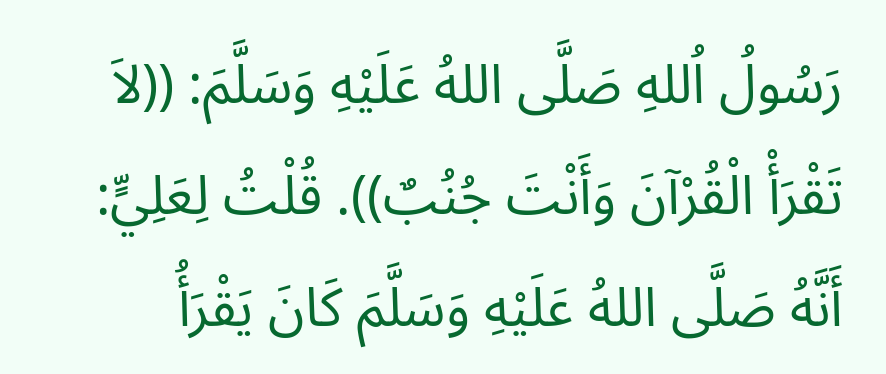رَسُولُ اُللهِ صَلَّى اللهُ عَلَيْهِ وَسَلَّمَ: ((لاَ تَقْرَأْ الْقُرْآنَ وَأَنْتَ جُنُبٌ)). قُلْتُ لِعَلِيٍّ: أَنَّهُ صَلَّى اللهُ عَلَيْهِ وَسَلَّمَ كَانَ يَقْرَأُ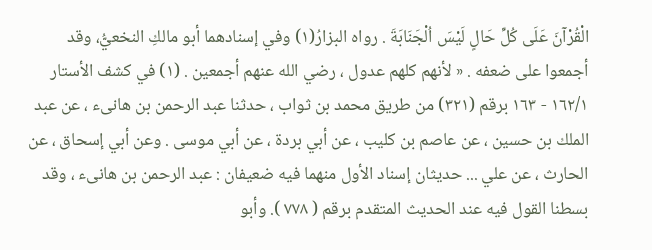الْقُرْآنَ عَلَى كُلِّ حَالٍ لَيْسَ اُلْجَنَابَةَ . رواه البزارُ(١) وفي إسنادهما أبو مالكِ النخعيُّ، وقد أجمعوا على ضعفه . « لأنهم كلهم عدول ، رضي الله عنهم أجمعين . (١) في كشف الأستار ١٦٢/١ - ١٦٣ برقم (٣٢١) من طريق محمد بن ثواب ، حدثنا عبد الرحمن بن هانىء ، عن عبد الملك بن حسين ، عن عاصم بن كليب ، عن أبي بردة ، عن أبي موسى . وعن أبي إسحاق ، عن الحارث ، عن علي ... حديثان إسناد الأول منهما فيه ضعيفان : عبد الرحمن بن هانىء ، وقد بسطنا القول فيه عند الحديث المتقدم برقم ( ٧٧٨ ). وأبو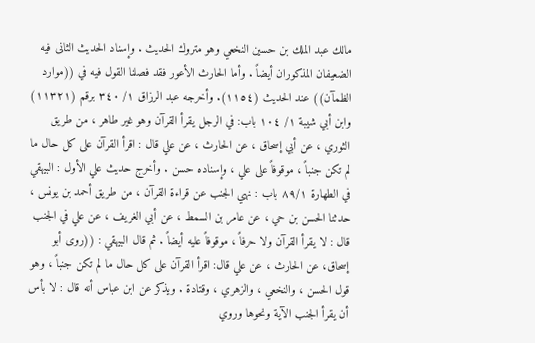مالك عبد الملك بن حسين النخعي وهو متروك الحديث . وإسناد الحديث الثانى فيه الضعيفان المذكوران أيضاً . وأما الحارث الأعور فقد فصلنا القول فيه في ((موارد الظمآن)) عند الحديث (١١٥٤). وأخرجه عبد الرزاق ١/ ٣٤٠ برقم (١١٣٢١) وابن أبي شيبة ١/ ١٠٤ باب: في الرجل يقرأ القرآن وهو غير طاهر ، من طريق الثوري ، عن أبي إسحاق ، عن الحارث ، عن علي قال : اقرأ القرآن على كل حال ما لم تكن جنباً ، موقوفاً على علي ، وإسناده حسن . وأخرج حديث علي الأول : البيهقي في الطهارة ٨٩/١ باب : نهي الجنب عن قراءة القرآن ، من طريق أحمد بن يونس ، حدثنا الحسن بن حي ، عن عامر بن السمط ، عن أبي الغريف ، عن علي في الجنب قال : لا يقرأ القرآن ولا حرفاً ، موقوفاً عليه أيضاً . ثم قال البيهقي : ((روى أبو إسحاق، عن الحارث ، عن علي قال: اقرأ القرآن على كل حال ما لم تكن جنباً ، وهو قول الحسن ، والنخعي ، والزهري ، وقتادة . ويذكر عن ابن عباس أنه قال : لا بأس أن يقرأ الجنب الآية ونحوها وروي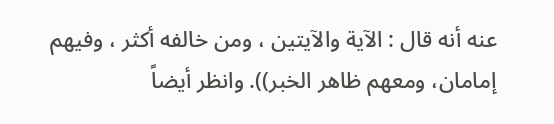عنه أنه قال : الآية والآيتين ، ومن خالفه أكثر ، وفيهم إمامان، ومعهم ظاهر الخبر)). وانظر أيضاً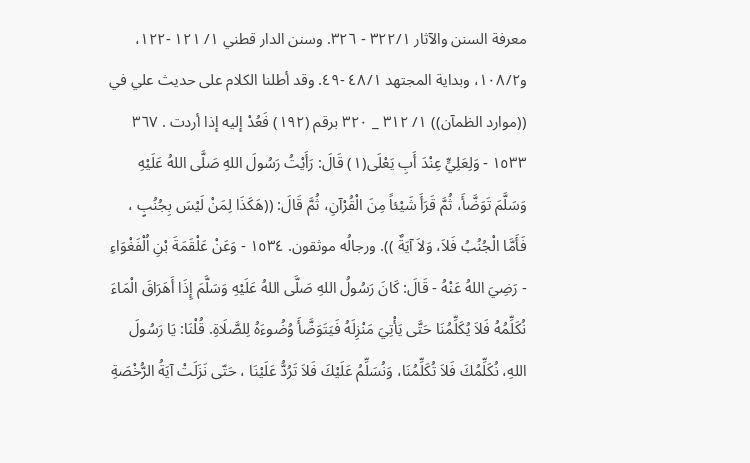معرفة السنن والآثار ٣٢٢/١ - ٣٢٦. وسنن الدار قطني ١/ ١٢١ -١٢٢، و١٠٨/٢، وبداية المجتهد ٤٨/١ -٤٩. وقد أطلنا الكلام على حديث علي في ((موارد الظمآن)) ١/ ٣١٢ _ ٣٢٠ برقم (١٩٢) فَعُدْ إليه إذا أردت . ٣٦٧ ١٥٣٣ - وَلِعَلِيٍّ عِنْدَ أَبِ يَعْلَى(١) قَالَ: رَأَيْتُ رَسُولَ اللهِ صَلَّى اللهُ عَلَيْهِ وَسَلَّمَ تَوَضَّأَ، ثُمَّ قَرَأَ شَيْئاً مِنَ الْقُرْآنِ، ثُمَّ قَالَ: ((هَكَذَا لِمَنْ لَيْسَ بِجُنُبٍ ، فَأَمَّا الْجُنُبُ فَلاَ، وَلاَ آيَةٌ )). ورجالُه موثقون. ١٥٣٤ - وَعَنْ عَلْقَمَةَ بْنِ اُلْفَغْوَاءِ - رَضِيَ اللهُ عَنْهُ - قَالَ: كَانَ رَسُولُ اللهِ صَلَّى اللهُ عَلَيْهِ وَسَلَّمَ إِذَا أَهَرَاقَ الْمَاءَ نُكَلِّمُهُ فَلاَ يُكَلِّمُنَا حَتَّى يَأْتِيَ مَنْزِلَهُ فَيَتَوَضَّأَ وُضُوءَهُ لِلصَّلَاةِ. قُلْنَا: يَا رَسُولَ اللهِ، نُكَلِّمُكَ فَلاَ تُكَلِّمُنَا، وَنُسَلِّمُ عَلَيْكَ فَلاَ تَرُدُّ عَلَيْنَا ، حَتّى نَزَلَتْ آيَةُ الرُّخْصَةِ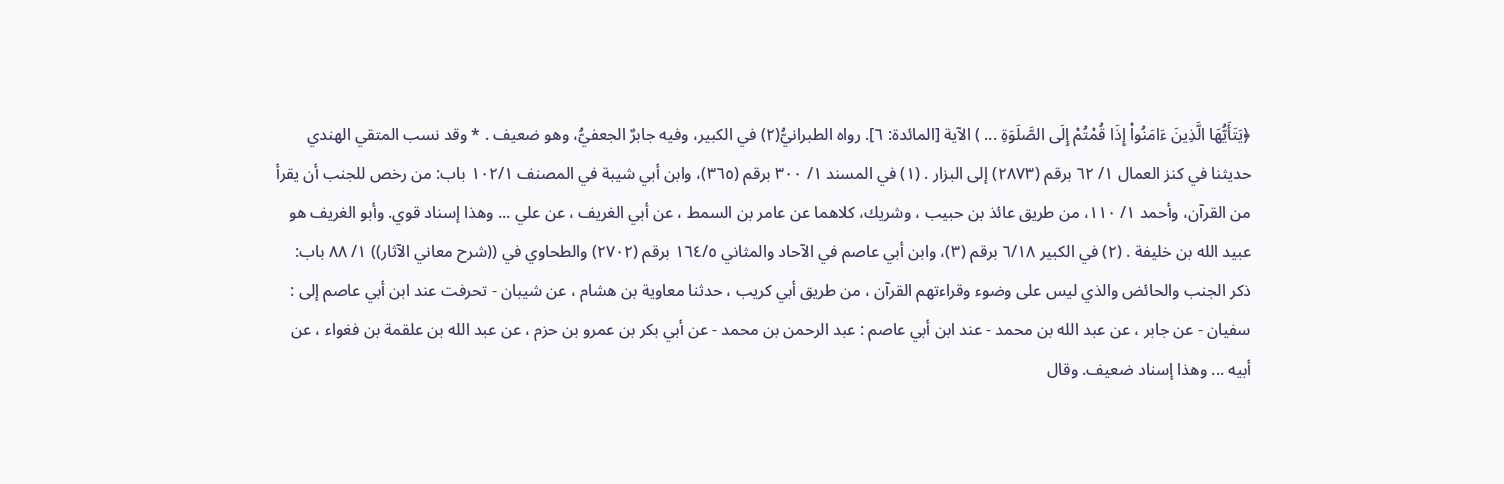﴿يَتَأَيُّهَا الَّذِينَ ءَامَنُواْ إِذَا قُمْتُمْ إِلَى الصَّلَوَةِ ... ) الآية [المائدة: ٦]. رواه الطبرانيُّ(٢) في الكبير، وفيه جابرٌ الجعفيُّ، وهو ضعيف . * وقد نسب المتقي الهندي حديثنا في كنز العمال ١/ ٦٢ برقم (٢٨٧٣) إلى البزار . (١) في المسند ١/ ٣٠٠ برقم (٣٦٥)، وابن أبي شيبة في المصنف ١٠٢/١ باب: من رخص للجنب أن يقرأ من القرآن، وأحمد ١/ ١١٠، من طريق عائذ بن حبيب ، وشريك، كلاهما عن عامر بن السمط ، عن أبي الغريف ، عن علي ... وهذا إسناد قوي. وأبو الغريف هو عبيد الله بن خليفة . (٢) في الكبير ٦/١٨ برقم (٣)، وابن أبي عاصم في الآحاد والمثاني ١٦٤/٥ برقم (٢٧٠٢) والطحاوي في ((شرح معاني الآثار)) ١/ ٨٨ باب: ذكر الجنب والحائض والذي ليس على وضوء وقراءتهم القرآن ، من طريق أبي كريب ، حدثنا معاوية بن هشام ، عن شيبان - تحرفت عند ابن أبي عاصم إلى : سفيان - عن جابر ، عن عبد الله بن محمد - عند ابن أبي عاصم : عبد الرحمن بن محمد - عن أبي بكر بن عمرو بن حزم ، عن عبد الله بن علقمة بن فغواء ، عن أبيه ... وهذا إسناد ضعيف. وقال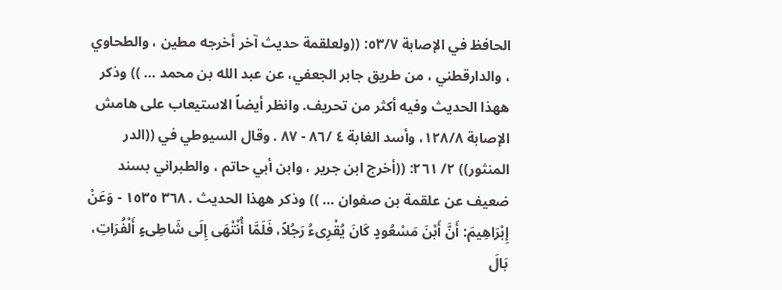الحافظ في الإصابة ٥٣/٧: ((ولعلقمة حديث آخر أخرجه مطين ، والطحاوي ، والدارقطني ، من طريق جابر الجعفي، عن عبد الله بن محمد ... )) وذكر ههذا الحديث وفيه أكثر من تحريف. وانظر أيضاً الاستيعاب على هامش الإصابة ١٢٨/٨، وأسد الغابة ٤ /٨٦ - ٨٧ . وقال السيوطي في ((الدر المنثور)) ٢/ ٢٦١: ((أخرج ابن جرير ، وابن أبي حاتم ، والطبراني بسند ضعيف عن علقمة بن صفوان ... )) وذكر ههذا الحديث . ٣٦٨ ١٥٣٥ - وَعَنْ إِبْرَاهِيمَ: أَنَّ أَبْنَ مَسْعُودٍ كَانَ يُقْرِىءُ رَجُلاً، فَلَمَّا أُنْتْهَى إِلَى شَاطِىءٍ أَلْفُرَاتِ، بَالَ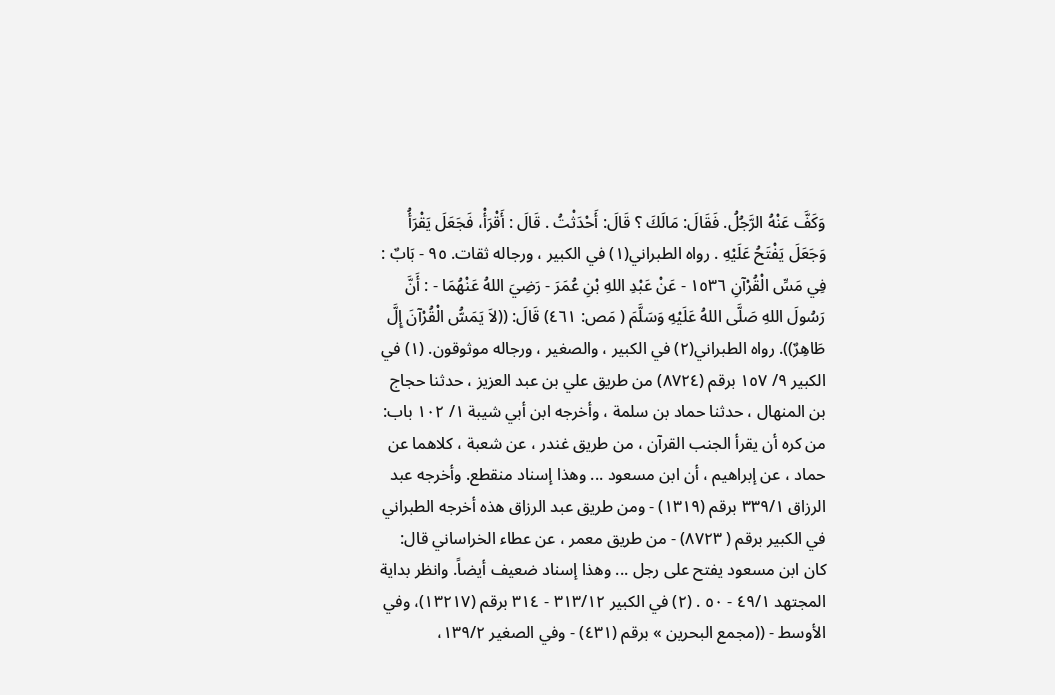وَكَفَّ عَنْهُ الرَّجُلُ. فَقَالَ: مَالَكَ ؟ قَالَ: أَحْدَثْتُ . قَالَ : أَقْرَأْ، فَجَعَلَ يَقْرَأُ وَجَعَلَ يَفْتَحُ عَلَيْهِ . رواه الطبراني(١) في الكبير ، ورجاله ثقات. ٩٥ - بَابٌ : فِي مَسِّ الْقُرْآنِ ١٥٣٦ - عَنْ عَبْدِ اللهِ بْنِ عُمَرَ - رَضِيَ اللهُ عَنْهُمَا - : أَنَّ رَسُولَ اللهِ صَلَّى اللهُ عَلَيْهِ وَسَلَّمَ ( مَص: ٤٦١) قَالَ: ((لاَ يَمَسُّ الْقُرْآنَ إِلَّ طَاهِرٌ)). رواه الطبراني(٢) في الكبير ، والصغير ، ورجاله موثوقون. (١) في الكبير ٩/ ١٥٧ برقم (٨٧٢٤) من طريق علي بن عبد العزيز ، حدثنا حجاج بن المنهال ، حدثنا حماد بن سلمة ، وأخرجه ابن أبي شيبة ١/ ١٠٢ باب: من كره أن يقرأ الجنب القرآن ، من طريق غندر ، عن شعبة ، كلاهما عن حماد ، عن إبراهيم ، أن ابن مسعود ... وهذا إسناد منقطع. وأخرجه عبد الرزاق ٣٣٩/١ برقم (١٣١٩) - ومن طريق عبد الرزاق هذه أخرجه الطبراني في الكبير برقم ( ٨٧٢٣) - من طريق معمر ، عن عطاء الخراساني قال: كان ابن مسعود يفتح على رجل ... وهذا إسناد ضعيف أيضاً. وانظر بداية المجتهد ٤٩/١ - ٥٠ . (٢) في الكبير ٣١٣/١٢ - ٣١٤ برقم (١٣٢١٧)، وفي الأوسط - ((مجمع البحرين » برقم (٤٣١) - وفي الصغير ١٣٩/٢،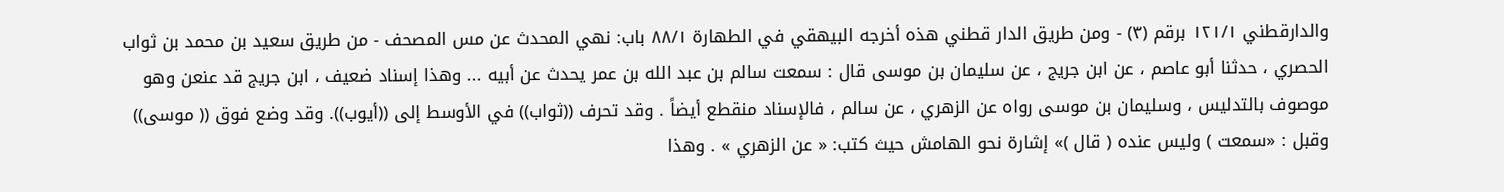والدارقطني ١٢١/١ برقم (٣) - ومن طريق الدار قطني هذه أخرجه البيهقي في الطهارة ٨٨/١ باب: نهي المحدث عن مس المصحف - من طريق سعيد بن محمد بن ثواب الحصري ، حدثنا أبو عاصم ، عن ابن جريج ، عن سليمان بن موسى قال : سمعت سالم بن عبد الله بن عمر يحدث عن أبيه ... وهذا إسناد ضعيف ، ابن جريج قد عنعن وهو موصوف بالتدليس ، وسليمان بن موسى رواه عن الزهري ، عن سالم ، فالإسناد منقطع أيضاً . وقد تحرف ((ثواب)) في الأوسط إلى ((أيوب)). وقد وضع فوق (( موسى)) وقبل : «سمعت ) ولیس عنده ( قال )» إشارة نحو الهامش حيث كتب: « عن الزهري » . وهذا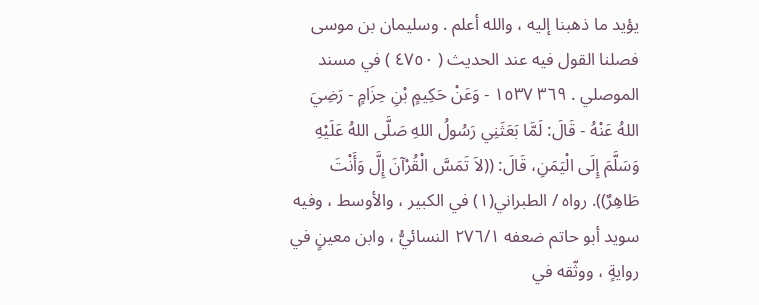يؤید ما ذهبنا إليه ، والله أعلم . وسليمان بن موسى فصلنا القول فيه عند الحديث ( ٤٧٥٠ ) في مسند الموصلي . ٣٦٩ ١٥٣٧ - وَعَنْ حَكِيمٍ بْنِ حِزَامٍ - رَضِيَ اللهُ عَنْهُ - قَالَ: لَمَّا بَعَثَنِي رَسُولُ اللهِ صَلَّى اللهُ عَلَيْهِ وَسَلَّمَ إِلَى الْيَمَنِ، قَالَ: ((لاَ تَمَسَّ الْقُرْآنَ إِلَّ وَأَنْتَ طَاهِرٌ)). رواه / الطبراني(١) في الكبير ، والأوسط ، وفيه سويد أبو حاتم ضعفه ٢٧٦/١ النسائيُّ ، وابن معينٍ في روايةٍ ، ووثّقه في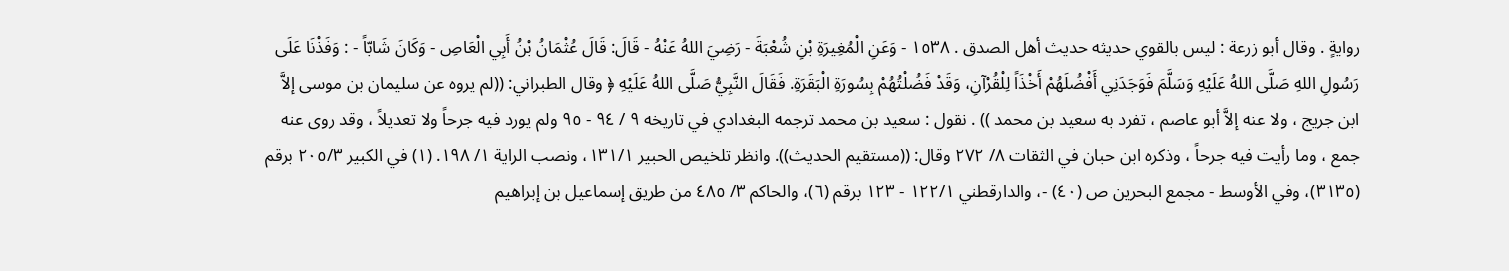روايةٍ . وقال أبو زرعة : ليس بالقوي حديثه حديث أهل الصدق . ١٥٣٨ - وَعَنِ الْمُغِيرَةِ بْنِ شُعْبَةَ - رَضِيَ اللهُ عَنْهُ - قَالَ: قَالَ عُثْمَانُ بْنُ أَبِي الْعَاصِ - وَكَانَ شَابّاً - : وَفَذْنَا عَلَى رَسُولِ اللهِ صَلَّى اللهُ عَلَيْهِ وَسَلَّمَ فَوَجَدَنِي أَفْضُلَهُمْ أَخْذَاً لِلْقُرْآنِ، وَقَدْ فَضُلْتُهُمْ بِسُورَةِ الْبَقَرَةِ. فَقَالَ النَّبِيُّ صَلَّى اللهُ عَلَيْهِ ﴿ وقال الطبراني: ((لم يروه عن سليمان بن موسى إلاَّ ابن جريج ، ولا عنه إلاَّ أبو عاصم ، تفرد به سعید بن محمد )) . نقول : سعيد بن محمد ترجمه البغدادي في تاريخه ٩ / ٩٤ - ٩٥ ولم يورد فيه جرحاً ولا تعديلاً ، وقد روى عنه جمع ، وما رأيت فيه جرحاً ، وذكره ابن حبان في الثقات ٨/ ٢٧٢ وقال: ((مستقيم الحديث)). وانظر تلخيص الحبير ١٣١/١، ونصب الراية ١/ ١٩٨. (١) في الكبير ٢٠٥/٣ برقم (٣١٣٥)، وفي الأوسط - مجمع البحرين ص (٤٠) -، والدارقطني ١٢٢/١ - ١٢٣ برقم (٦)، والحاكم ٣/ ٤٨٥ من طريق إسماعيل بن إبراهيم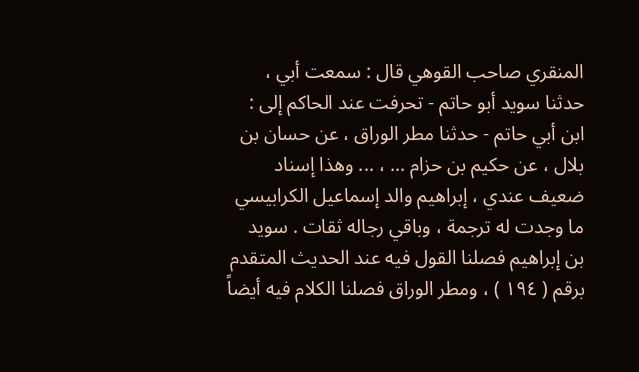المنقري صاحب القوهي قال : سمعت أبي ، حدثنا سويد أبو حاتم - تحرفت عند الحاكم إلى : ابن أبي حاتم - حدثنا مطر الوراق ، عن حسان بن بلال ، عن حكيم بن حزام ... ، ... وهذا إسناد ضعيف عندي ، إبراهيم والد إسماعيل الكرابيسي ما وجدت له ترجمة ، وباقي رجاله ثقات . سويد بن إبراهيم فصلنا القول فيه عند الحديث المتقدم برقم ( ١٩٤ ) ، ومطر الوراق فصلنا الكلام فيه أيضاً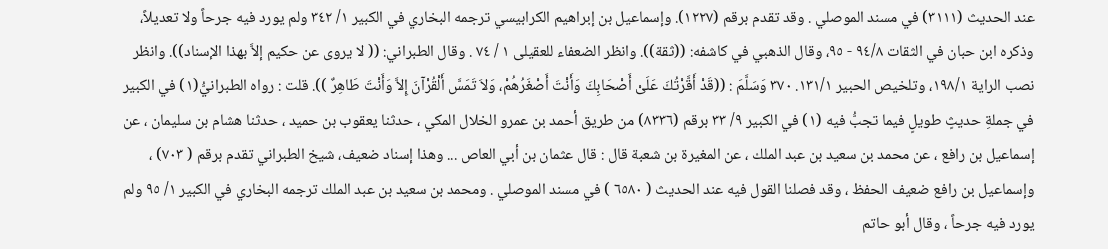عند الحديث (٣١١١) في مسند الموصلي . وقد تقدم برقم (١٢٢٧). وإسماعيل بن إبراهيم الكرابيسي ترجمه البخاري في الكبير ١/ ٣٤٢ ولم يورد فيه جرحاً ولا تعديلاً، وذكره ابن حبان في الثقات ٩٤/٨ - ٩٥، وقال الذهبي في كاشفه: ((ثقة)). وانظر الضعفاء للعقيلى ١ / ٧٤ . وقال الطبراني: (( لا يروى عن حكيم إلاَّ بهذا الإسناد)). وانظر نصب الراية ١٩٨/١، وتلخيص الحبير ١٣١/١. ٣٧٠ وَسَلَّمَ : ((قَدْ أَقَّرْتُكَ عَلَىْ أَصْحَابِكَ وَأَنْتَ أَصْغَرُهُمْ، وَلاَ تَمَسَّ أَلْقُرْآنَ إِلاَّ وَأَنْتَ طَاهِرٌ )). قلت : رواه الطبرانيُّ(١) في الكبير في جملةِ حديثٍ طويلٍ فيما تجبُّ فيه (١) في الكبير ٩/ ٣٣ برقم (٨٣٣٦) من طريق أحمد بن عمرو الخلال المكي ، حدثنا يعقوب بن حميد ، حدثنا هشام بن سليمان ، عن إسماعيل بن رافع ، عن محمد بن سعيد بن عبد الملك ، عن المغيرة بن شعبة قال : قال عثمان بن أبي العاص ... وهذا إسناد ضعيف، شيخ الطبراني تقدم برقم ( ٧٠٣) ، وإسماعيل بن رافع ضعيف الحفظ ، وقد فصلنا القول فيه عند الحديث ( ٦٥٨٠ ) في مسند الموصلي . ومحمد بن سعيد بن عبد الملك ترجمه البخاري في الكبير ١/ ٩٥ ولم يورد فيه جرحاً ، وقال أبو حاتم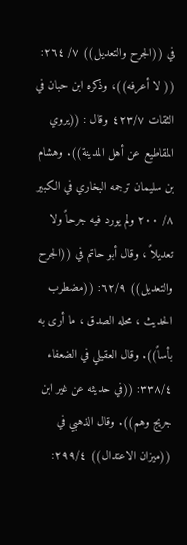في ((الجرح والتعديل)) ٧/ ٢٦٤: (( لا أعرفه))، وذكره ابن حبان في الثقات ٤٢٣/٧ وقال : ((يروي المقاطيع عن أهل المدينة)). وهشام بن سليمان ترجمه البخاري في الكبير ٨/ ٢٠٠ ولم يورد فيه جرحاً ولا تعديلاً ، وقال أبو حاتم في ((الجرح والتعديل)) ٦٢/٩: ((مضطرب الحديث ، محله الصدق ، ما أرى به بأساً)). وقال العقيلي في الضعفاء ٣٣٨/٤: ((في حديثه عن غير ابن جريج وهم)). وقال الذهبي في ((ميزان الاعتدال)) ٢٩٩/٤: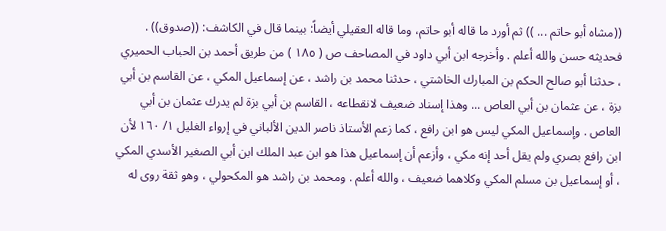((مشاه أبو حاتم ... )) ثم أورد ما قاله أبو حاتم، وما قاله العقيلي أيضاً: بينما قال في الكاشف: ((صدوق)) . فحديثه حسن والله أعلم . وأخرجه ابن أبي داود في المصاحف ص ( ١٨٥ ) من طريق أحمد بن الحباب الحميري ، حدثنا أبو صالح الحكم بن المبارك الخاشتي ، حدثنا محمد بن راشد ، عن إسماعيل المكي ، عن القاسم بن أبي بزة ، عن عثمان بن أبي العاص ... وهذا إسناد ضعيف لانقطاعه ، القاسم بن أبي بزة لم يدرك عثمان بن أبي العاص . وإسماعيل المكي ليس هو ابن رافع ، كما زعم الأستاذ ناصر الدين الألباني في إرواء الغليل ١/ ١٦٠ لأن ابن رافع بصري ولم يقل أحد إنه مكي ، وأزعم أن إسماعيل هذا هو ابن عبد الملك ابن أبي الصغير الأسدي المكي ، أو إسماعيل بن مسلم المكي وكلاهما ضعيف ، والله أعلم . ومحمد بن راشد هو المكحولي ، وهو ثقة روى له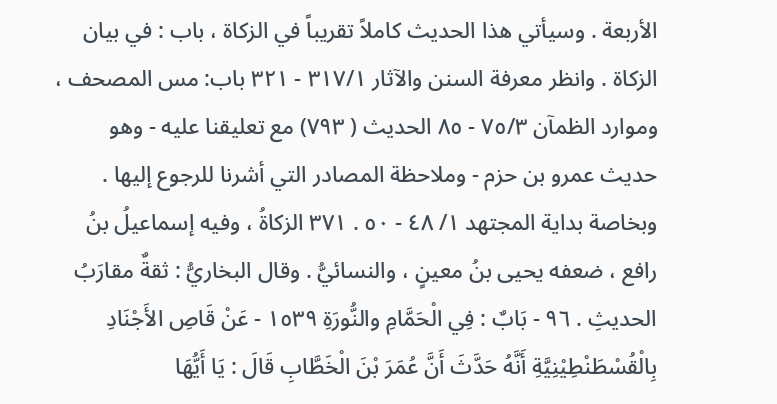الأربعة . وسيأتي هذا الحديث كاملاً تقريباً في الزكاة ، باب : في بيان الزكاة . وانظر معرفة السنن والآثار ٣١٧/١ - ٣٢١ باب: مس المصحف ، وموارد الظمآن ٧٥/٣ - ٨٥ الحديث ( ٧٩٣) مع تعليقنا عليه - وهو حديث عمرو بن حزم - وملاحظة المصادر التي أشرنا للرجوع إليها . وبخاصة بداية المجتهد ١/ ٤٨ - ٥٠ . ٣٧١ الزكاةُ ، وفيه إسماعيلُ بنُ رافع ، ضعفه يحيى بنُ معينٍ ، والنسائيُّ . وقال البخاريُّ : ثقةٌ مقارَبُ الحديثِ . ٩٦ - بَابٌ : فِي الْحَمَّامِ والنُّورَةِ ١٥٣٩ - عَنْ قَاصِ الأَجْنَادِ بِالْقُسْطَنْطِيْنِيَّةِ أَنَّهُ حَدَّثَ أَنَّ عُمَرَ بْنَ الْخَطَّابِ قَالَ : يَا أَيُّهَا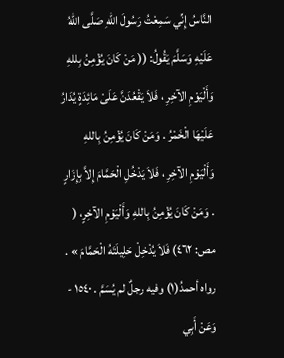النَّاسُ إِنِّي سَمِعْتُ رَسُولَ اللهِ صَلَّى اللهُ عَلَيْهِ وَسَلَّمَ يَقُولُ: (( مَنْ كَانَ يُؤْمِنُ بِللهِ وَأَلْيَوْمِ الآخِرِ ، فَلاَ يَقْعُدَنَّ عَلَىْ مَائِدَةٍ يُدَارُ عَلَيْهَا الْخَمْرُ . وَمَنْ كَانَ يُؤْمِنُ بِاللهِ وَأَلْيَوْمِ الآخِرِ ، فَلاَ يَدْخُلِ الْحَمَّامَ إِلاَّ بِإِزَارٍ . وَمَنْ كَانَ يُؤْمِنُ بِاللهِ وَأَلْيَوْمِ الآخِرٍ، ( مص: ٤٦٢) فَلاَ يُدْخِلْ حَلِيلَتَهُ الْحَمَّامَ » . رواه أحمدُ(١) وفيه رجلٌ لم يُسَمَّ . ١٥٤٠ - وَعَنْ أَبِي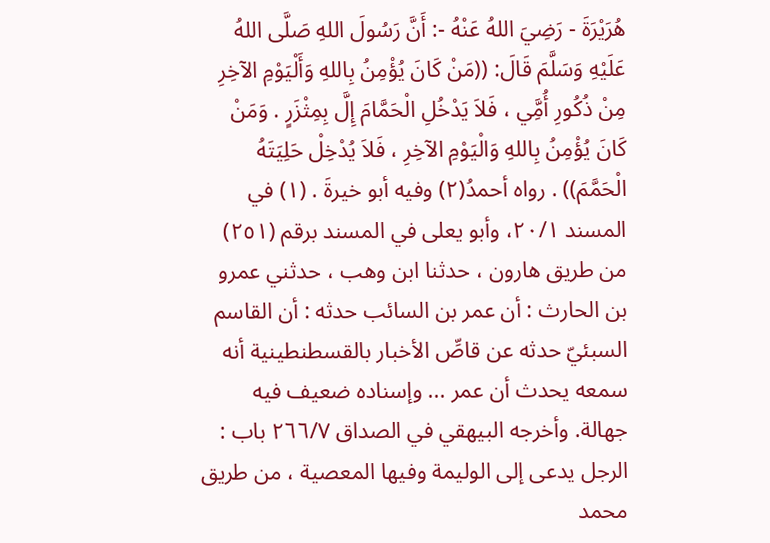هُرَيْرَةَ - رَضِيَ اللهُ عَنْهُ -: أَنَّ رَسُولَ اللهِ صَلَّى اللهُ عَلَيْهِ وَسَلَّمَ قَالَ: ((مَنْ كَانَ يُؤْمِنُ بِاللهِ وَأَلْيَوْمِ الآخِرِ مِنْ ذُكُورِ أُمَِّي ، فَلاَ يَدْخُلِ الْحَمَّامَ إِلَّ بِمِثْزَرٍ . وَمَنْ كَانَ يُؤْمِنُ بِاللهِ وَالْيَوْمِ الآخِرِ ، فَلاَ يُدْخِلْ حَلِيَتَهُ الْحَمَّمَ)) . رواه أحمدُ(٢) وفيه أبو خيرةَ . (١) في المسند ٢٠/١، وأبو يعلى في المسند برقم (٢٥١) من طريق هارون ، حدثنا ابن وهب ، حدثني عمرو بن الحارث : أن عمر بن السائب حدثه : أن القاسم السبئيّ حدثه عن قاصِّ الأخبار بالقسطنطينية أنه سمعه يحدث أن عمر ... وإسناده ضعيف فيه جهالة. وأخرجه البيهقي في الصداق ٢٦٦/٧ باب : الرجل يدعى إلى الوليمة وفيها المعصية ، من طريق محمد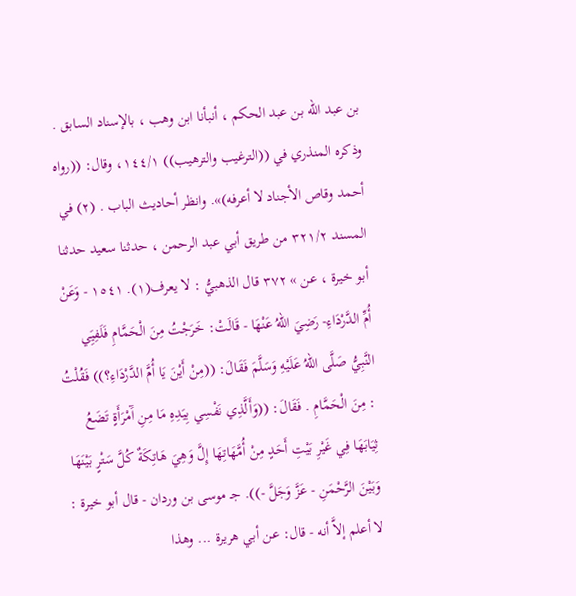بن عبد الله بن عبد الحكم ، أنبأنا ابن وهب ، بالإسناد السابق . وذكره المنذري في ((الترغيب والترهيب)) ١٤٤/١، وقال: ((رواه أحمد وقاص الأجناد لا أعرفه)». وانظر أحاديث الباب . (٢) في المسند ٣٢١/٢ من طريق أبي عبد الرحمن ، حدثنا سعيد حدثنا أبو خيرة ، عن » ٣٧٢ قال الذهبيُّ : لا يعرف(١). ١٥٤١ - وَعَنْ أُمِّ الدَّرْدَاءِ- رَضِيَ اللهُ عَنْهَا - قَالَتْ: خَرَجْتُ مِنَ الْحَمَّامِ فَلَفِيَِي النَّبِيُّ صَلَّى اللهُ عَلَيْهِ وَسَلَّمَ فَقَالَ: ((مِنْ أَيْنَ يَا أُمَّ الدَّرْدَاءِ؟)) فَقُلْتُ : مِنَ الْحَمَّامِ . فَقَالَ: ((وَأَلَّذِي نَفْسِي بِيَدِهِ مَا مِنِ آَمْرَأَةٍ تَضَعُ ثِيَابَهَا فِي غَيْرِ بَيْتِ أَحَدٍ مِنْ أُمَّهَاتِهَا إِلَّ وَهِيَ هَاتِكَةٌ كُلَّ سَتْرٍ بَيْنَهَا وَبَيْنَ الرَّحْمَنِ - عَزَّ وَجَلَّ -)). جـ موسى بن وردان - قال أبو خيرة : لا أعلم إلاَّ أنه - قال: عن أبي هريرة ... وهذا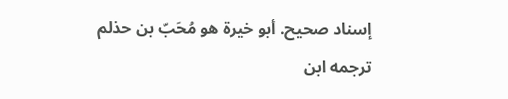إسناد صحيح. أبو خيرة هو مُحَبّ بن حذلم ترجمه ابن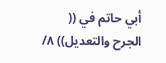أبي حاتم في (( الجرح والتعديل)) ٨/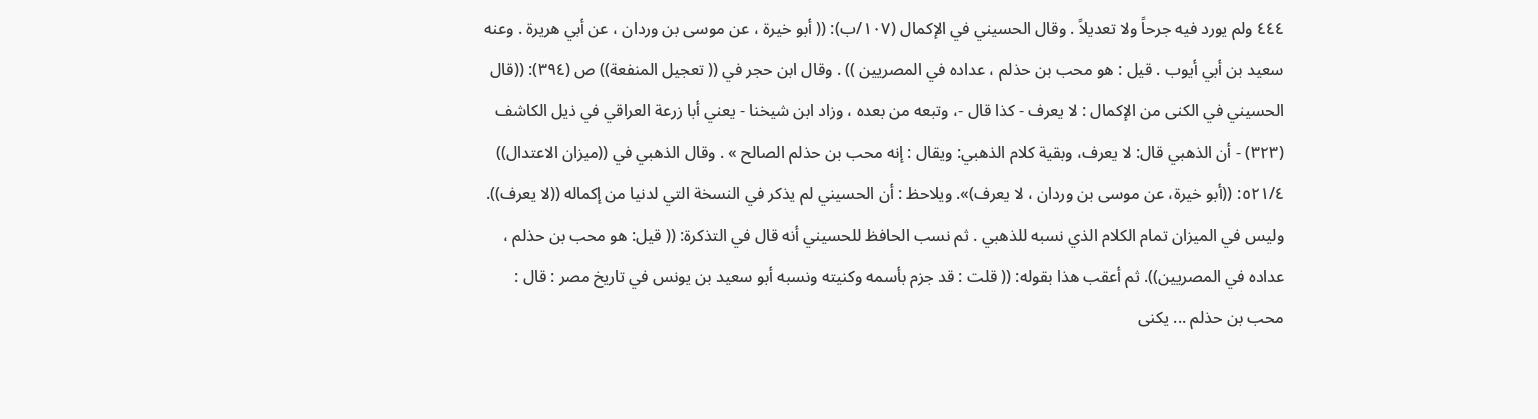٤٤٤ ولم يورد فيه جرحاً ولا تعديلاً . وقال الحسيني في الإكمال (١٠٧/ب): (( أبو خيرة ، عن موسى بن وردان ، عن أبي هريرة . وعنه سعيد بن أبي أيوب . قيل : هو محب بن حذلم ، عداده في المصريين )) . وقال ابن حجر في (( تعجيل المنفعة)) ص (٣٩٤): ((قال الحسيني في الكنى من الإكمال : لا يعرف - كذا قال -، وتبعه من بعده ، وزاد ابن شيخنا - يعني أبا زرعة العراقي في ذيل الكاشف (٣٢٣) - أن الذهبي قال: لا يعرف، وبقية كلام الذهبي: ويقال : إنه محب بن حذلم الصالح » . وقال الذهبي في ((ميزان الاعتدال)) ٥٢١/٤: ((أبو خيرة، عن موسى بن وردان ، لا يعرف)». ويلاحظ : أن الحسيني لم يذكر في النسخة التي لدنيا من إكماله ((لا يعرف)). وليس في الميزان تمام الكلام الذي نسبه للذهبي . ثم نسب الحافظ للحسيني أنه قال في التذكرة: (( قيل: هو محب بن حذلم ، عداده في المصريين)). ثم أعقب هذا بقوله: (( قلت : قد جزم بأسمه وكنيته ونسبه أبو سعيد بن يونس في تاريخ مصر : قال : محب بن حذلم ... يكنى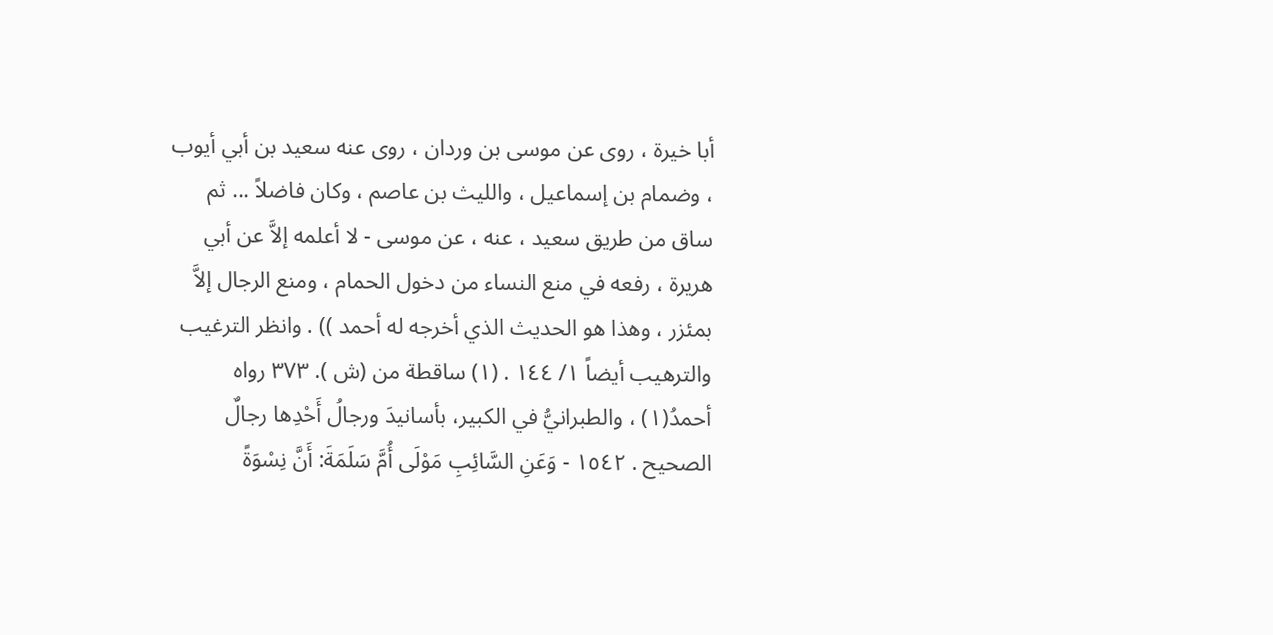أبا خيرة ، روى عن موسى بن وردان ، روى عنه سعيد بن أبي أيوب ، وضمام بن إسماعيل ، والليث بن عاصم ، وكان فاضلاً ... ثم ساق من طريق سعيد ، عنه ، عن موسى - لا أعلمه إلاَّ عن أبي هريرة ، رفعه في منع النساء من دخول الحمام ، ومنع الرجال إلاَّ بمئزر ، وهذا هو الحديث الذي أخرجه له أحمد )) . وانظر الترغيب والترهيب أيضاً ١/ ١٤٤ . (١) ساقطة من (ش ). ٣٧٣ رواه أحمدُ(١) ، والطبرانيُّ في الكبير، بأسانيدَ ورجالُ أَحْدِها رجالٌ الصحيح . ١٥٤٢ - وَعَنِ السَّائِبِ مَوْلَى أُمَّ سَلَمَةَ: أَنَّ نِسْوَةً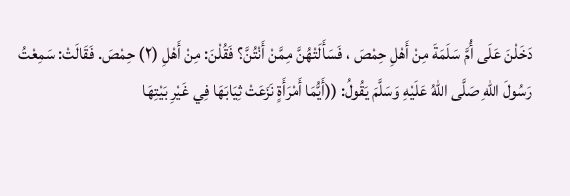دَخَلْنَ عَلَى أُمَّ سَلَمَةَ مِنْ أَهْلِ حِمْصَ ، فَسَأَلَتْهُنَّ مِمَّنْ أَنْتُنَّ؟ فَقُلْنَ: مِنْ أَهْلِ (٢) حِمْصَ. فَقَالَتْ: سَمِعْتُ رَسُولَ اللهِ صَلَّى اللهُ عَلَيْهِ وَسَلَّمَ يَقُولُ: ((أَيُّمَا أَمْرَأَةٍ نَزَعَتْ ثِيَابَهَا فِي غَيْرِ بَيْتِهَا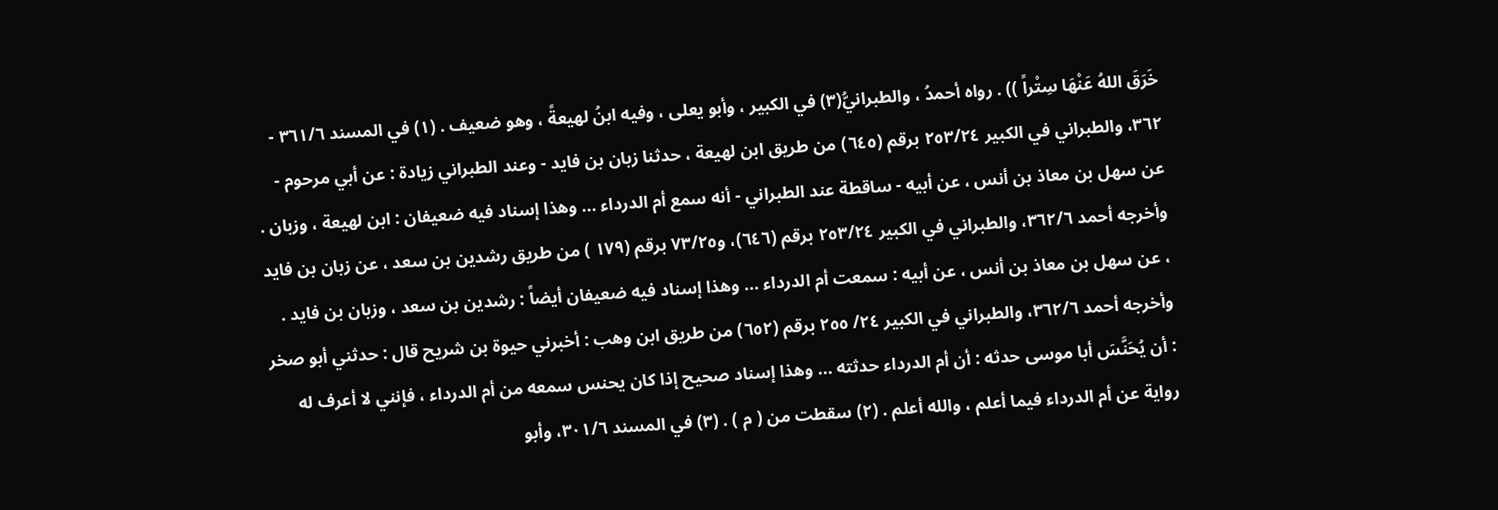خَرَقَ اللهُ عَنْهَا سِتْراً )) . رواه أحمدُ ، والطبرانيُّ(٣) في الكبير ، وأبو يعلى ، وفيه ابنُ لهيعةً ، وهو ضعيف . (١) في المسند ٣٦١/٦ - ٣٦٢، والطبراني في الكبير ٢٥٣/٢٤ برقم (٦٤٥) من طريق ابن لهيعة ، حدثنا زبان بن فايد - وعند الطبراني زيادة : عن أبي مرحوم - عن سهل بن معاذ بن أنس ، عن أبيه - ساقطة عند الطبراني - أنه سمع أم الدرداء ... وهذا إسناد فيه ضعيفان : ابن لهيعة ، وزبان . وأخرجه أحمد ٣٦٢/٦، والطبراني في الكبير ٢٥٣/٢٤ برقم (٦٤٦)، و٧٣/٢٥ برقم (١٧٩ ) من طريق رشدين بن سعد ، عن زبان بن فايد ، عن سهل بن معاذ بن أنس ، عن أبيه : سمعت أم الدرداء ... وهذا إسناد فيه ضعيفان أيضاً : رشدين بن سعد ، وزبان بن فاید . وأخرجه أحمد ٣٦٢/٦، والطبراني في الكبير ٢٤/ ٢٥٥ برقم (٦٥٢) من طريق ابن وهب : أخبرني حيوة بن شريح قال : حدثني أبو صخر : أن يُحَنَّسَ أبا موسى حدثه : أن أم الدرداء حدثته ... وهذا إسناد صحيح إذا كان يحنس سمعه من أم الدرداء ، فإنني لا أعرف له رواية عن أم الدرداء فيما أعلم ، والله أعلم . (٢) سقطت من ( م ) . (٣) في المسند ٣٠١/٦، وأبو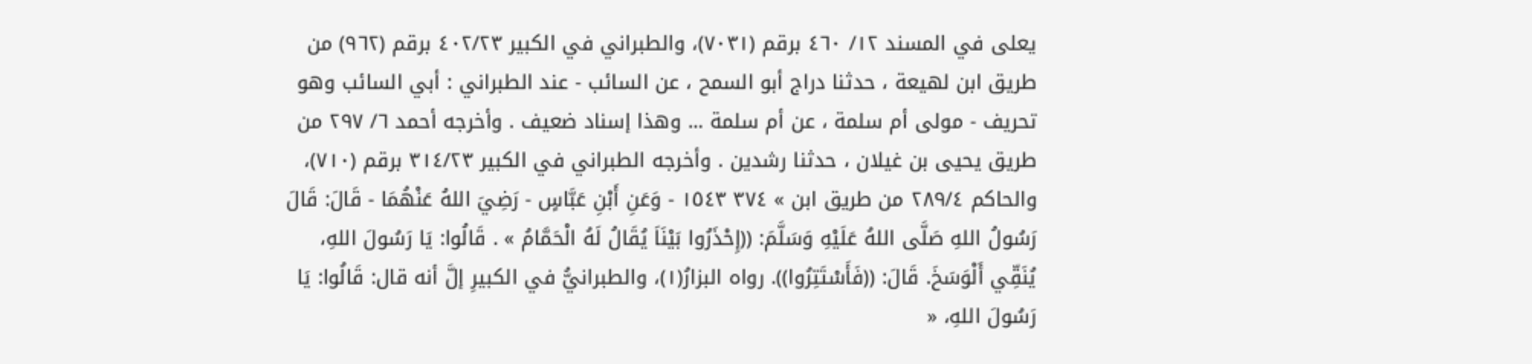يعلى في المسند ١٢/ ٤٦٠ برقم (٧٠٣١)، والطبراني في الكبير ٤٠٢/٢٣ برقم (٩٦٢) من طريق ابن لهيعة ، حدثنا دراج أبو السمح ، عن السائب - عند الطبراني : أبي السائب وهو تحريف - مولى أم سلمة ، عن أم سلمة ... وهذا إسناد ضعيف . وأخرجه أحمد ٦/ ٢٩٧ من طريق يحيى بن غيلان ، حدثنا رشدين . وأخرجه الطبراني في الكبير ٣١٤/٢٣ برقم (٧١٠)، والحاكم ٢٨٩/٤ من طريق ابن » ٣٧٤ ١٥٤٣ - وَعَنِ أَبْنِ عَبَّاسٍ - رَضِيَ اللهُ عَنْهُمَا - قَالَ: قَالَ رَسُولُ اللهِ صَلَّى اللهُ عَلَيْهِ وَسَلَّمَ: ((إِحْذَرُوا بَيْنَاَ يُقَالُ لَهُ الْحَمَّامُ » . قَالُوا: يَا رَسُولَ اللهِ، يُنَقِّي أَلْوَسَخَ. قَالَ: ((فَأَسْتَتِرُوا)). رواه البزارُ(١)، والطبرانيُّ في الكبيرِ إلَّ أنه قال: قَالُوا: يَا رَسُولَ اللهِ، «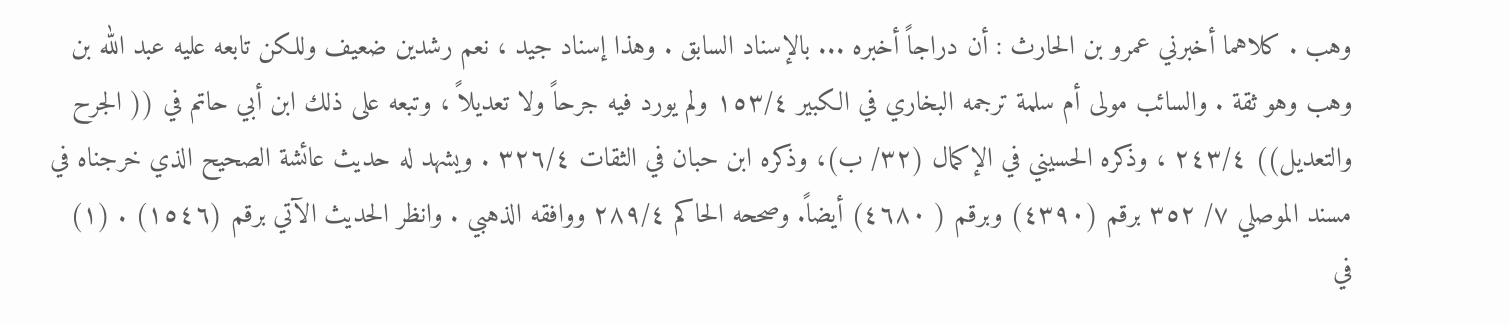وهب . كلاهما أخبرني عمرو بن الحارث : أن دراجاً أخبره ... بالإسناد السابق . وهذا إسناد جيد ، نعم رشدين ضعيف وللكن تابعه عليه عبد الله بن وهب وهو ثقة . والسائب مولى أم سلمة ترجمه البخاري في الكبير ١٥٣/٤ ولم يورد فيه جرحاً ولا تعديلاً ، وتبعه على ذلك ابن أبي حاتم في (( الجرح والتعديل)) ٢٤٣/٤ ، وذكره الحسيني في الإكمال (٣٢/ ب)، وذكره ابن حبان في الثقات ٣٢٦/٤ . ويشهد له حديث عائشة الصحيح الذي خرجناه في مسند الموصلي ٧/ ٣٥٢ برقم (٤٣٩٠) وبرقم ( ٤٦٨٠) أيضاً. وصححه الحاكم ٢٨٩/٤ ووافقه الذهبي . وانظر الحديث الآتي برقم (١٥٤٦) . (١) في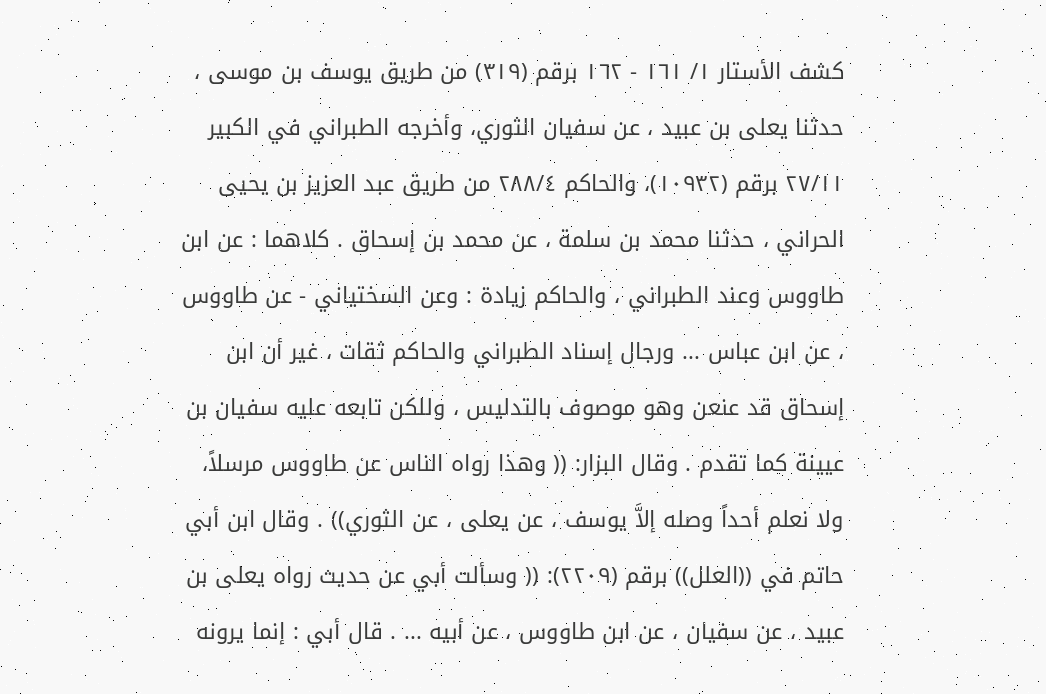كشف الأستار ١/ ١٦١ - ١٦٢ برقم (٣١٩) من طريق يوسف بن موسى ، حدثنا يعلى بن عبيد ، عن سفيان الثوري، وأخرجه الطبراني في الكبير ٢٧/١١ برقم (١٠٩٣٢)، والحاكم ٢٨٨/٤ من طريق عبد العزيز بن يحيى الحراني ، حدثنا محمد بن سلمة ، عن محمد بن إسحاق . كلاهما : عن ابن طاووس وعند الطبراني ، والحاكم زيادة : وعن السختياني - عن طاووس ، عن ابن عباس ... ورجال إسناد الطبراني والحاكم ثقات ، غير أن ابن إسحاق قد عنعن وهو موصوف بالتدليس ، وللكن تابعه عليه سفيان بن عيينة كما تقدم . وقال البزار: (( وهذا رواه الناس عن طاووس مرسلاً، ولا نعلم أحداً وصله إلاَّ يوسف ، عن يعلى ، عن الثوري)) . وقال ابن أبي حاتم في ((العلل)) برقم (٢٢٠٩): (( وسألت أبي عن حديث رواه يعلى بن عبيد ، عن سفيان ، عن ابن طاووس ، عن أبيه ... . قال أبي : إنما يرونه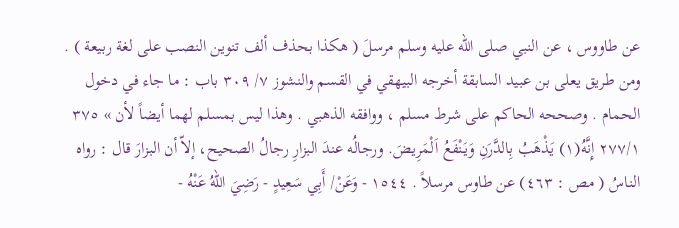عن طاووس ، عن النبي صلى الله عليه وسلم مرسلَ ( هكذا بحذف ألف تنوين النصب على لغة ربيعة ) . ومن طريق يعلى بن عبيد السابقة أخرجه البيهقي في القسم والنشوز ٧/ ٣٠٩ باب : ما جاء في دخول الحمام . وصححه الحاكم على شرط مسلم ، ووافقه الذهبي . وهذا ليس بمسلم لهما أيضاً لأن » ٣٧٥ ٢٧٧/١ إِنَّهُ(١) يَذْهَبُ بِالدَّرَنِ وَيَنْفَعُ اَلْمَرِيضَ. ورجالُه عندَ البزارِ رجالُ الصحيح، إلاّ أن البزارَ قال : رواه الناسُ ( مص : ٤٦٣) عن طاوس مرسلاً . ١٥٤٤ - وَعَنْ/ أَبِي سَعِيدٍ - رَضِيَ اللهُ عَنْهُ -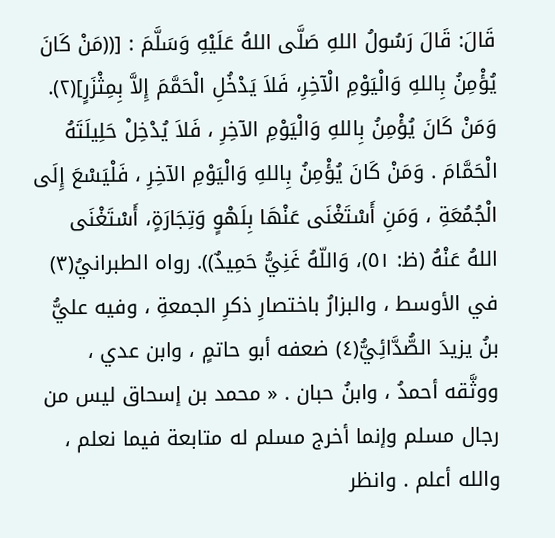قَالَ: قَالَ رَسُولُ اللهِ صَلَّى اللهُ عَلَيْهِ وَسَلَّمَ : [((مَنْ كَانَ يُؤْمِنُ بِاللهِ وَالْيَوْمِ الْآخِرِ، فَلاَ يَدْخُلِ الْحَمَّمَ إِلاَّ بِمِثْزَرٍ](٢). وَمَنْ كَانَ يُؤْمِنُ بِاللهِ وَالْيَوْمِ الآخِرِ ، فَلاَ يُدْخِلْ حَلِيلَتَهُ الْحَمَّامَ . وَمَنْ كَانَ يُؤْمِنُ بِاللهِ وَالْيَوْمِ الآخِرِ ، فَلْيَسْعَ إِلَى الْجُمُعَةِ ، وَمَنِ أَسْتَغْنَى عَنْهَا بِلَهْوٍ وَتِجَارَةٍ، أَسْتَغْنَى اللهُ عَنْهُ (ظ: ٥١)، وَاللّهُ غَنِيُّ حَمِيدٌ)). رواه الطبرانيُ(٣) في الأوسط ، والبزارُ باختصارِ ذكرِ الجمعةِ ، وفيه عليُّ بنُ يزيدَ الصُّدَّائِيُّ(٤) ضعفه أبو حاتمٍ ، وابن عدي ، ووثَّقه أحمدُ ، وابنُ حبان . « محمد بن إسحاق ليس من رجال مسلم وإنما أخرج مسلم له متابعة فيما نعلم ، والله أعلم . وانظر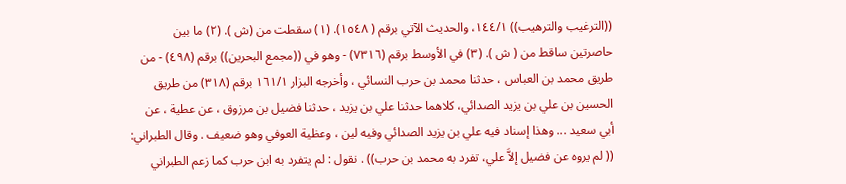((الترغيب والترهيب)) ١٤٤/١، والحديث الآتي برقم ( ١٥٤٨). (١) سقطت من (ش ). (٢) ما بين حاصرتين ساقط من ( ش ). (٣) في الأوسط برقم (٧٣١٦) - وهو في ((مجمع البحرين)) برقم (٤٩٨) - من طريق محمد بن العباس ، حدثنا محمد بن حرب النسائي ، وأخرجه البزار ١٦١/١ برقم (٣١٨) من طريق الحسين بن علي بن يزيد الصدائي، كلاهما حدثنا علي بن يزيد ، حدثنا فضيل بن مرزوق ، عن عطية ، عن أبي سعيد ... وهذا إسناد فيه علي بن يزيد الصدائي وفيه لين ، وعظية العوفي وهو ضعيف . وقال الطبراني: (( لم يروه عن فضيل إلاَّ علي، تفرد به محمد بن حرب)) . نقول : لم يتفرد به ابن حرب كما زعم الطبراني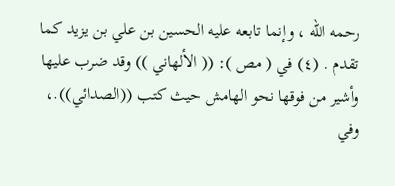رحمه الله ، وإنما تابعه عليه الحسين بن علي بن يزيد كما تقدم . (٤) في ( مص ): (( الألهاني )) وقد ضرب عليها وأشير من فوقها نحو الهامش حيث كتب ((الصدائي)).، وفي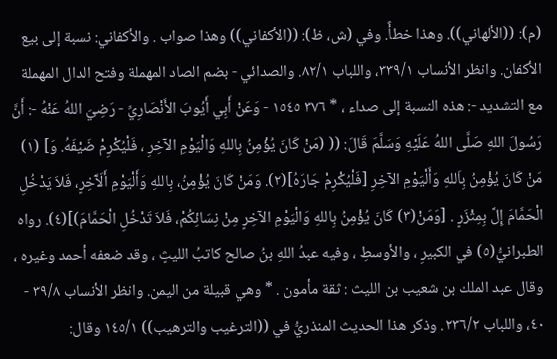(م): ((الألهاني)). وهذا خطأً. وفي (ش، ظ): ((الأكفاني)) وهذا صواب . والأكفاني: نسبة إلى بيع الأكفان. وانظر الأنساب ٣٣٩/١، واللباب ٨٢/١. والصدائي - بضم الصاد المهملة وفتح الدال المهملة مع التشديد -: هذه النسبة إلى صداء ، * ٣٧٦ ١٥٤٥ - وَعَنْ أَبِي أَيُوبَ الأَنْصَارِيِّ - رَضِيَ اللهُ عَنْهُ -: أَنَّ رَسُولَ اللهِ صَلَّى اللهُ عَلَيْهِ وَسَلَّمَ قَالَ: (( (مَنْ كَانَ يُؤْمِنُ بِاللهِ وَالْيَوْمِ الآخِرِ ، فَلْيُكْرِمْ ضَيْفَهُ. وَ] (١) مَنْ كَانَ يُؤْمِنُ بِاَللهِ وَأَلْيَوْمِ الآخِرِ [فَلْيُكْرِمْ جَارَهُ](٢). وَمَنْ كَانَ يُؤْمِنُ، بِاللهِ وَأَلْيَوْمِ أَلَآَخِرٍ، فَلاَ يَدْخُلِ الْحَمَّامَ إِلَّ بِمِثْزَرٍ . [وَمَنْ(٣) كَانَ يُؤْمِنُ بِاللهِ وَالْيَوْمِ الآخِرٍ مِنْ نِسَائِكُمْ، فَلاَ تَدْخُلِ الْحَمَّامَ)](٤). رواه الطبرانيُّ(٥) في الكبيرِ ، والأوسطِ ، وفيه عبدُ اللهِ بنُ صالح كاتبُ الليثٍ ، وقد ضعفه أحمد وغيره ، وقال عبد الملك بن شعيب بن الليث : ثقة مأمون . * وهي قبيلة من اليمن. وانظر الأنساب ٣٩/٨ - ٤٠، واللباب ٢٣٦/٢. وذكر هذا الحديث المنذريُّ في ((الترغيب والترهيب)) ١٤٥/١ وقال: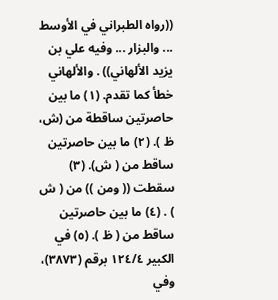((رواه الطبراني في الأوسط ... والبزار ... وفيه علي بن يزيد الألهاني)) . والألهاني خطأ كما تقدم. (١) ما بين حاصرتين ساقطة من (ش، ظ ). (٢) ما بين حاصرتين ساقط من ( ش). (٣) سقطت (( ومن )) من ( ش ) . (٤) ما بين حاصرتين ساقط من ( ظ ). (٥) في الكبير ١٢٤/٤ برقم (٣٨٧٣)، وفي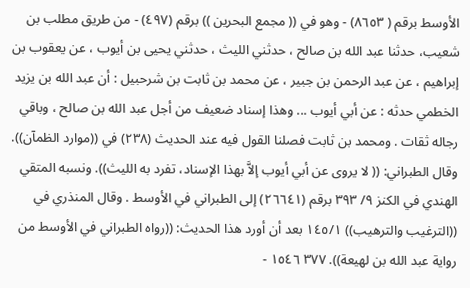الأوسط برقم ( ٨٦٥٣) - وهو في (( مجمع البحرين )) برقم (٤٩٧) - من طريق مطلب بن شعيب، حدثنا عبد الله بن صالح ، حدثني الليث ، حدثني يحيى بن أيوب ، عن يعقوب بن إبراهيم ، عن عبد الرحمن بن جبير ، عن محمد بن ثابت بن شرحبيل : أن عبد الله بن يزيد الخطمي حدثه : عن أبي أيوب ... وهذا إسناد ضعيف من أجل عبد الله بن صالح ، وباقي رجاله ثقات . ومحمد بن ثابت فصلنا القول فيه عند الحديث (٢٣٨) في ((موارد الظمآن)). وقال الطبراني: (( لا يروى عن أبي أيوب إلاَّ بهذا الإسناد، تفرد به الليث)). ونسبه المتقي الهندي في الكنز ٩/ ٣٩٣ برقم (٢٦٦٤١) إلى الطبراني في الأوسط . وقال المنذري في ((الترغيب والترهيب)) ١٤٥/١ بعد أن أورد هذا الحديث: ((رواه الطبراني في الأوسط من رواية عبد الله بن لهيعة)). ٣٧٧ ١٥٤٦ -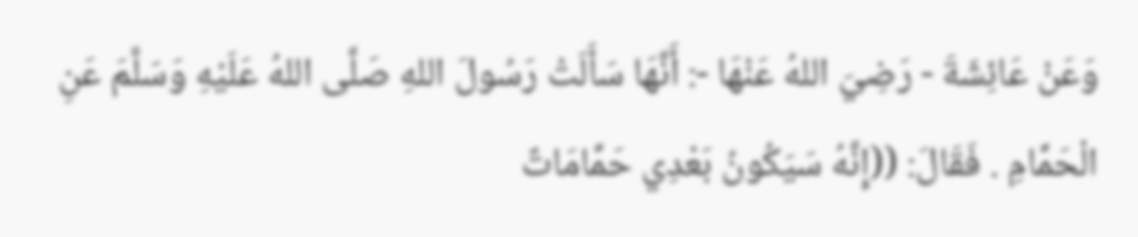وَعَنْ عَائِشَةَ - رَضِيَ اللهُ عَنْهَا -: أَنَّهَا سَأَلَتْ رَسُولَ اللهِ صَلَّى اللهُ عَلَيْهِ وَسَلَّمَ عَنِ الْحَمَّامِ . فَقَالَ: ((إِنَّهُ سَيَكُونُ بَعْدِي حَمَّامَاتٌ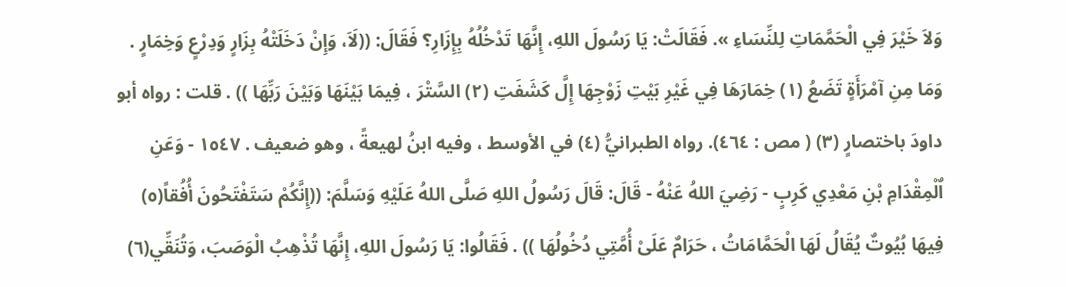وَلاَ خَيْرَ فِي الْحَمَّمَاتِ لِلنِّسَاءِ ». فَقَالَتْ: يَا رَسُولَ اللهِ، إِنَّهَا تَدْخُلُهُ بِإِزَارِ؟ فَقَالَ: ((لَاَ، وَإِنْ دَخَلَتْهُ بِزَارٍ وَدِرْعٍ وَخِمَارٍ . وَمَا مِنِ آمْرَأَةٍ تَضَعُ (١) خِمَارَهَا فِي غَيْرِ بَيْتِ زَوْجِهَا إِلَّ كَشَفَتِ (٢) السَّتْرَ ، فِيمَا بَيْنَهَا وَبَيْنَ رَبِّهَا )) . قلت : رواه أبو داودَ باختصارٍ (٣) ( مص : ٤٦٤). رواه الطبرانيُّ (٤) في الأوسط ، وفيه ابنُ لهيعةً ، وهو ضعيف . ١٥٤٧ - وَعَنِ اٌلْمِقْدَامِ بْنِ مَعْدِي كَرِبٍ - رَضِيَ اللهُ عَنْهُ - قَالَ: قَالَ رَسُولُ اللهِ صَلَّى اللهُ عَلَيْهِ وَسَلَّمَ: ((إِنَّكُمْ سَتَفْتَحُونَ أُفُقاً(٥) فِيهَا بُيُوتٌ يُقَالُ لَهَا الْحَمَّامَاتُ ، حَرَامٌ عَلَىْ أُمَّتِي دُخُولُهَا )) . فَقَالُوا: يَا رَسُولَ اللهِ، إِنَّهَا تُذْهِبُ الْوَصَبَ، وَتُنَقِّي(٦)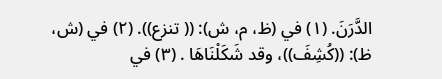الدَّرَنَ. (١) في (ظ، م، ش): (( تنزع)). (٢) في (ش، ظ): ((كُشِفَ))، وقد شَكَلْنَاهَا . (٣) في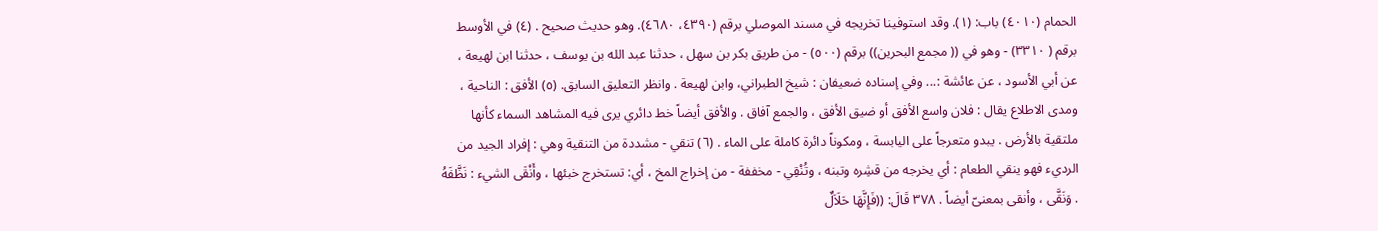الحمام (٤٠١٠) باب: (١). وقد استوفينا تخريجه في مسند الموصلي برقم (٤٣٩٠، ٤٦٨٠). وهو حديث صحيح . (٤) في الأوسط برقم ( ٣٣١٠) - وهو في (( مجمع البحرين)) برقم (٥٠٠) - من طريق بكر بن سهل ، حدثنا عبد الله بن يوسف ، حدثنا ابن لهيعة ، عن أبي الأسود ، عن عائشة :... وفي إسناده ضعيفان : شيخ الطبراني، وابن لهيعة . وانظر التعليق السابق. (٥) الأفق : الناحية ، ومدى الاطلاع يقال : فلان واسع الأفق أو ضيق الأفق ، والجمع آفاق . والأفق أيضاً خط دائري يرى فيه المشاهد السماء كأنها ملتقية بالأرض . يبدو متعرجاً على اليابسة ، ومكوناً دائرة كاملة على الماء . (٦) تنقي - مشددة من التنقية وهي : إفراد الجيد من الرديء فهو ينقي الطعام : أي يخرجه من قشِره وتبنه ، وتُنْقِي - مخففة - من إخراج المخ ، أي: تستخرج خبئها ، وأَنْقَى الشيء : نَظَّفَهُ . وَنَقَّى ، وأنقى بمعنىّ أيضاً . ٣٧٨ قَالَ: ((فَإِنَّهَا حَلَاَلٌ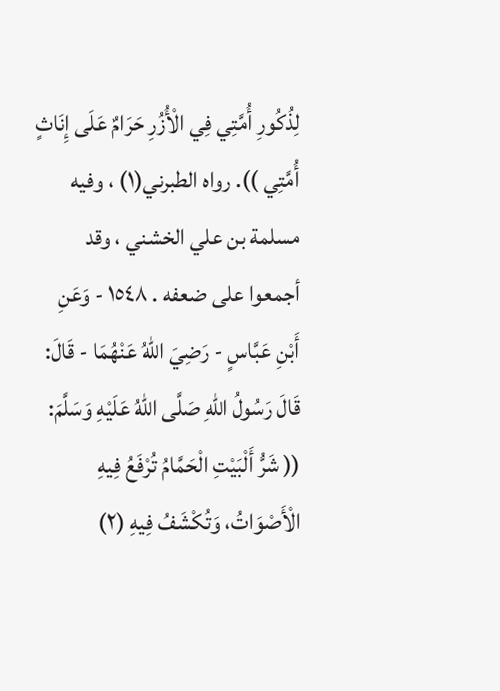لِذُكُورِ أُمَّتِي فِي الْأُزُرِ حَرَامٌ عَلَى إِنَاثٍ أُمَّتِي )). رواه الطبرني(١) ، وفيه مسلمة بن علي الخشني ، وقد أجمعوا على ضعفه . ١٥٤٨ - وَعَنِ أَبْنِ عَبَّاسٍ - رَضِيَ اللهُ عَنْهُمَا - قَالَ: قَالَ رَسُولُ اللهِ صَلَّى اللهُ عَلَيْهِ وَسَلَّمَ: (( شَرُّ أَلْبَيْتِ الْحَمَّامُ تُرْفَعُ فِيهِ الْأَصْوَاتُ، وَتُكْشَفُ فِيهِ (٢)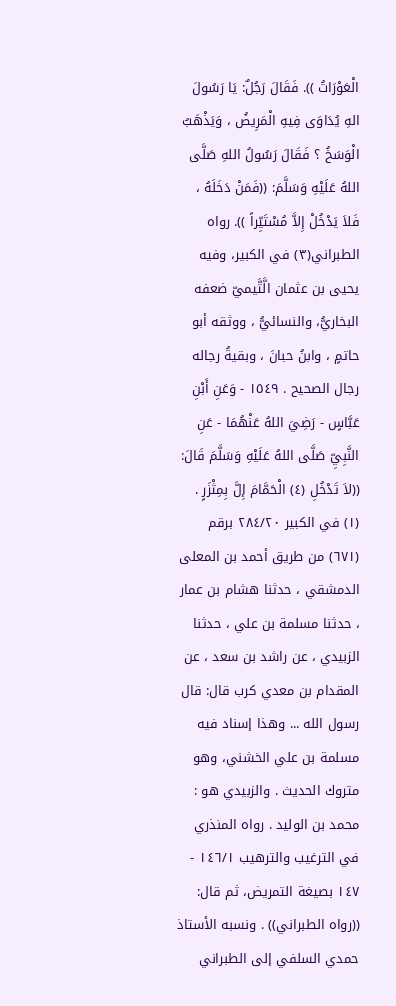الْعَوْرَاتُ )). فَقَالَ رَجُلٌ: يَا رَسُولَ الهِ يُدَاوَى فِيهِ الْمَرِيضُ ، وَيَذْهَبُ الْوَسَخُ ؟ فَقَالَ رَسُولُ اللهِ صَلَّى اللهُ عَلَيْهِ وَسَلَّمَ: ((فَمَنْ دَخَلَهُ ، فَلاَ يَدْخُلْ إِلاَّ مُسْتَيِّراً )). رواه الطبراني(٣) في الكبير، وفيه يحيى بن عثمان الَّتَّيميّ ضعفه البخاريُّ، والنسائيُّ ، ووثقه أبو حاتمٍ ، وابنُ حبانَ ، وبقيةُ رجاله رجال الصحيح . ١٥٤٩ - وَعَنِ أَبْنِ عَبَّاسٍ - رَضِيَ اللهُ عَنْهُمَا - عَنِ النَّبِيِّ صَلَّى اللهُ عَلَيْهِ وَسَلَّمَ قَالَ: ((لاَ تَدْخُلِ (٤) الْحَمَّامَ إِلَّ بِمِثْزَرٍ . (١) في الكبير ٢٨٤/٢٠ برقم (٦٧١) من طريق أحمد بن المعلى الدمشقي ، حدثنا هشام بن عمار ، حدثنا مسلمة بن علي ، حدثنا الزبيدي ، عن راشد بن سعد ، عن المقدام بن معدي كرب قال: قال رسول الله ... وهذا إسناد فيه مسلمة بن علي الخشني، وهو متروك الحديث . والزبيدي هو : محمد بن الوليد . رواه المنذري في الترغيب والترهيب ١٤٦/١ - ١٤٧ بصيغة التمريض، ثم قال: ((رواه الطبراني)) . ونسبه الأستاذ حمدي السلفي إلى الطبراني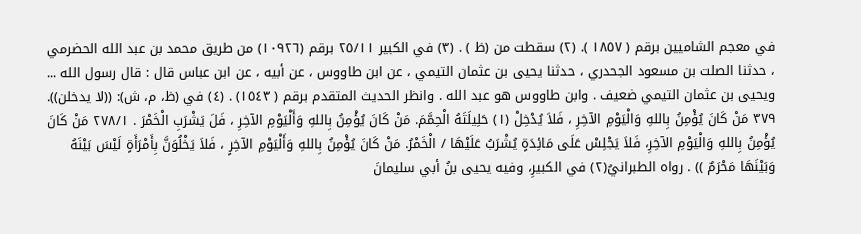في معجم الشاميين برقم ( ١٨٥٧ ). (٢) سقطت من (ظ ) . (٣) في الكبير ٢٥/١١ برقم (١٠٩٢٦) من طريق محمد بن عبد الله الحضرمي ، حدثنا الصلت بن مسعود الجحدري ، حدثنا يحيى بن عثمان التيمي ، عن ابن طاووس ، عن أبيه ، عن ابن عباس قال : قال رسول الله ... ويحيى بن عثمان التيمي ضعيف . وابن طاووس هو عبد الله . وانظر الحديث المتقدم برقم ( ١٥٤٣) . (٤) في (ظ، م، ش): ((لا يدخلن)). ٣٧٩ مَنْ كَانَ يُؤْمِنُ بِاللهِ وَالْيَوْمِ الآخِرِ ، فَلاَ يُدْخِلْ (١) حَلِيلَتَهُ الْحِمَّمَ. مَنْ كَانَ يُؤْمِنُ بِاللهِ وَأَلْيَوْمِ الآخِرِ ، فَلَ يَشْرَبِ الْخَمْرَ . ٢٧٨/١ مَنْ كَانَ يُؤْمِنُ بِاللهِ وَالْيَوْمِ الآخِرِ، فَلاَ يَجْلِسْ عَلَى مَائِدَةٍ يُشْرَبُ عَلَيْهَا / الْخَمْرُ. مَنْ كَانَ يُؤْمِنُ بِاللهِ وَأَلْيَوْمِ الآخِرٍ ، فَلاَ يَخْلُوَنَّ بِأَمْرَأَةٍ لَيْسَ بَيْنَهُ وَبَيْنَهَا مَحْرَمٌ )) . رواه الطبرانيُ(٢) في الكبيرِ، وفيه يحيى بنُ أبي سليمانَ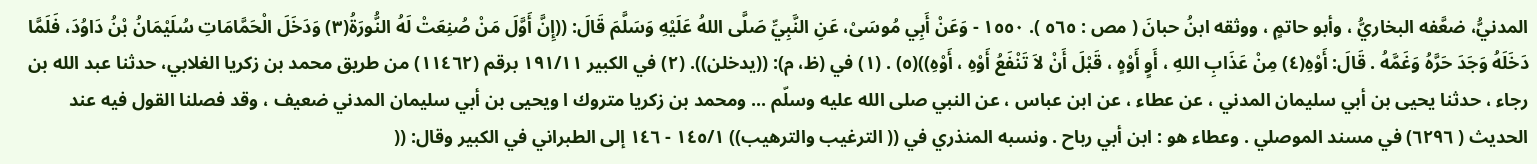المدنيُّ، ضعَّفه البخاريُّ ، وأبو حاتمٍ ، ووثقه ابنُ حبانَ ( مص : ٥٦٥ ). ١٥٥٠ - وَعَنْ أَبِي مُوسَىْ، عَنِ النَّبِيِّ صَلَّى اللهُ عَلَيْهِ وَسَلَّمَ قَالَ: ((إِنَّ أَوَّلَ مَنْ صُنِعَتْ لَهُ النُّورَةُ(٣) وَدَخَلَ الْحَمَّامَاتِ سُلَيْمَانُ بْنُ دَاوُدَ، فَلَمَّا دَخَلَهُ وَجَدَ حَرَّهُ وَغَمَّهُ . قَالَ: أَوْهِ(٤) مِنْ عَذَابِ اللهِ ، أَوٍ أَوْهٍ ، قَبْلَ أَنْ لاَ تَنْفَعُ أَوْهِ ، أَوْهِ))(٥) . (١) في (ظ، م): ((يدخلن)). (٢) في الكبير ١٩١/١١ برقم (١١٤٦٢) من طريق محمد بن زكريا الغلابي، حدثنا عبد الله بن رجاء ، حدثنا يحيى بن أبي سليمان المدني ، عن عطاء ، عن ابن عباس ، عن النبي صلى الله عليه وسلّم ... ومحمد بن زكريا متروك ا ويحيى بن أبي سليمان المدني ضعيف ، وقد فصلنا القول فيه عند الحديث ( ٦٢٩٦) في مسند الموصلي . وعطاء هو : ابن أبي رباح . ونسبه المنذري في (( الترغيب والترهيب)) ١٤٥/١ - ١٤٦ إلى الطبراني في الكبير وقال: ((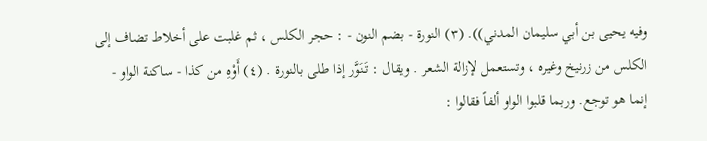وفيه يحيى بن أبي سليمان المدني)). (٣) النورة - بضم النون - : حجر الكلس ، ثم غلبت على أخلاط تضاف إلى الكلس من زرنيخ وغيره ، وتستعمل لإزالة الشعر . ويقال : تَنَوَّر إذا طلى بالنورة . (٤) أَوْهِ من كذا - ساكنة الواو - إنما هو توجع. وربما قلبوا الواو ألفاً فقالوا :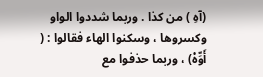(آهِ ) من كذا . وربما شددوا الواو وكسروها ، وسكنوا الهاء فقالوا : ( أَوِّهْ) ، وربما حذفوا مع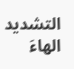التشديد الهاءَ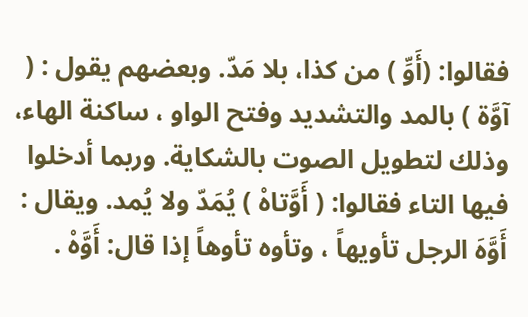فقالوا: (أَوِّ ) من كذا، بلا مَدّ. وبعضهم يقول : ( آوَّة ) بالمد والتشديد وفتح الواو ، ساكنة الهاء، وذلك لتطويل الصوت بالشكاية. وربما أدخلوا فيها التاء فقالوا: ( أَوَّتاهْ ) يُمَدّ ولا يُمد. ويقال : أَوَّهَ الرجل تأويهاً ، وتأوه تأوهاً إذا قال: أَوَّهْ .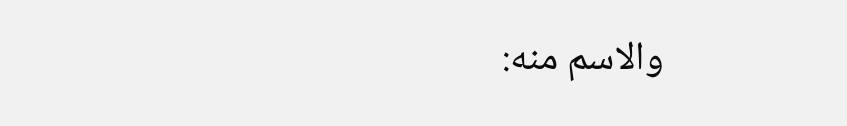والاسم منه: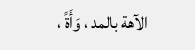الآهة بالمد ، وَأَةً ،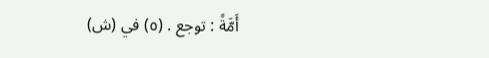أَمَّةً : توجع . (٥) في (ش)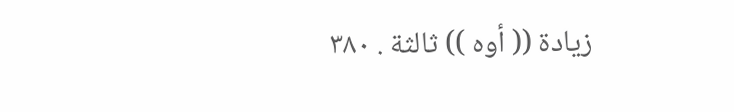زيادة (( أوه )) ثالثة . ٣٨٠